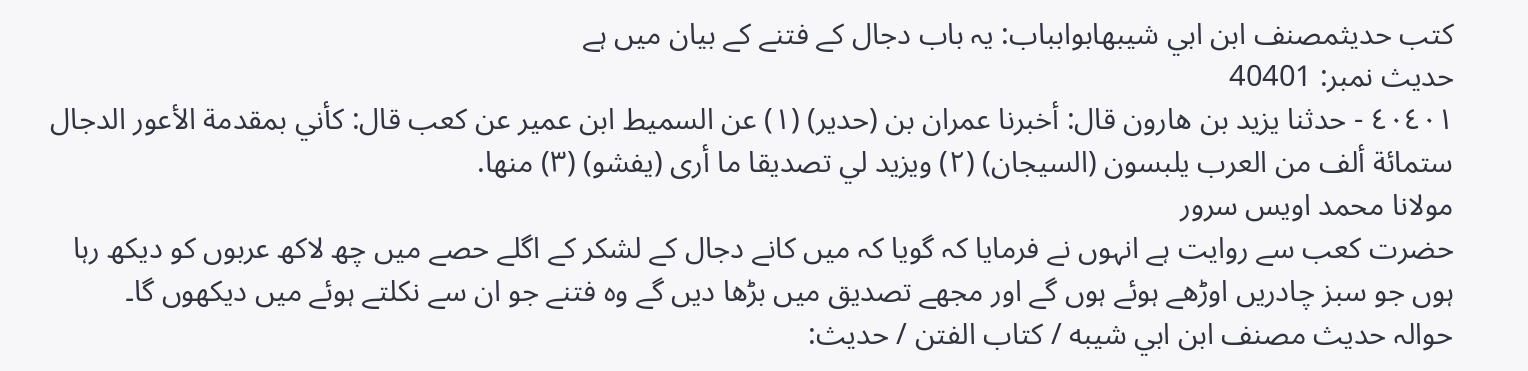کتب حدیثمصنف ابن ابي شيبهابوابباب: یہ باب دجال کے فتنے کے بیان میں ہے
حدیث نمبر: 40401
٤٠٤٠١ - حدثنا يزيد بن هارون قال: أخبرنا عمران بن (حدير) (١) عن السميط ابن عمير عن كعب قال: كأني بمقدمة الأعور الدجال ستمائة ألف من العرب يلبسون (السيجان) (٢) ويزيد لي تصديقا ما أرى (يفشو) (٣) منها.
مولانا محمد اویس سرور
حضرت کعب سے روایت ہے انہوں نے فرمایا کہ گویا کہ میں کانے دجال کے لشکر کے اگلے حصے میں چھ لاکھ عربوں کو دیکھ رہا ہوں جو سبز چادریں اوڑھے ہوئے ہوں گے اور مجھے تصدیق میں بڑھا دیں گے وہ فتنے جو ان سے نکلتے ہوئے میں دیکھوں گا۔
حوالہ حدیث مصنف ابن ابي شيبه / كتاب الفتن / حدیث: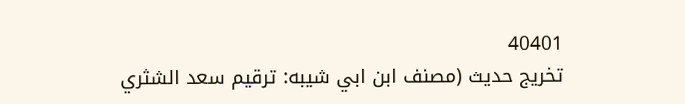40401
تخریج حدیث (مصنف ابن ابي شيبه: ترقيم سعد الشثري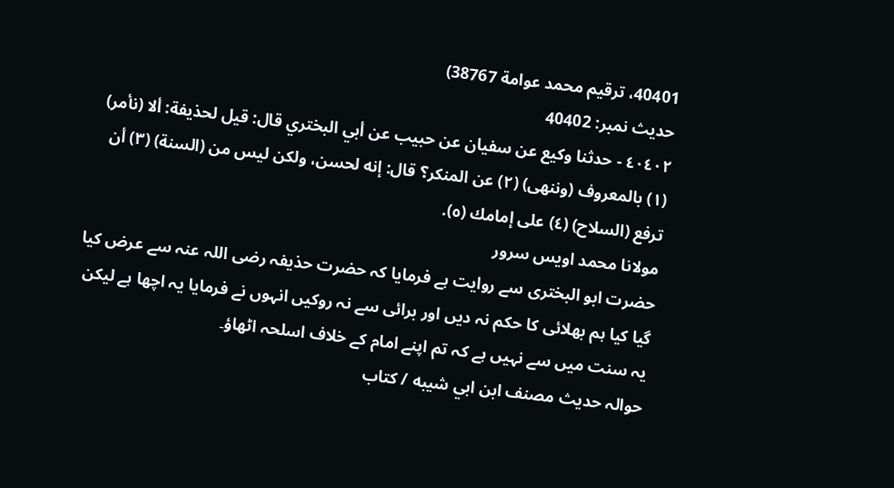40401، ترقيم محمد عوامة 38767)
حدیث نمبر: 40402
٤٠٤٠٢ - حدثنا وكيع عن سفيان عن حبيب عن أبي البختري قال: قيل لحذيفة: ألا (نأمر) (١) بالمعروف (وننهى) (٢) عن المنكر؟ قال: إنه لحسن، ولكن ليس من (السنة) (٣) أن ترفع (السلاح) (٤) على إمامك (٥).
مولانا محمد اویس سرور
حضرت ابو البختری سے روایت ہے فرمایا کہ حضرت حذیفہ رضی اللہ عنہ سے عرض کیا گیا کیا ہم بھلائی کا حکم نہ دیں اور برائی سے نہ روکیں انہوں نے فرمایا یہ اچھا ہے لیکن یہ سنت میں سے نہیں ہے کہ تم اپنے امام کے خلاف اسلحہ اٹھاؤ۔
حوالہ حدیث مصنف ابن ابي شيبه / كتاب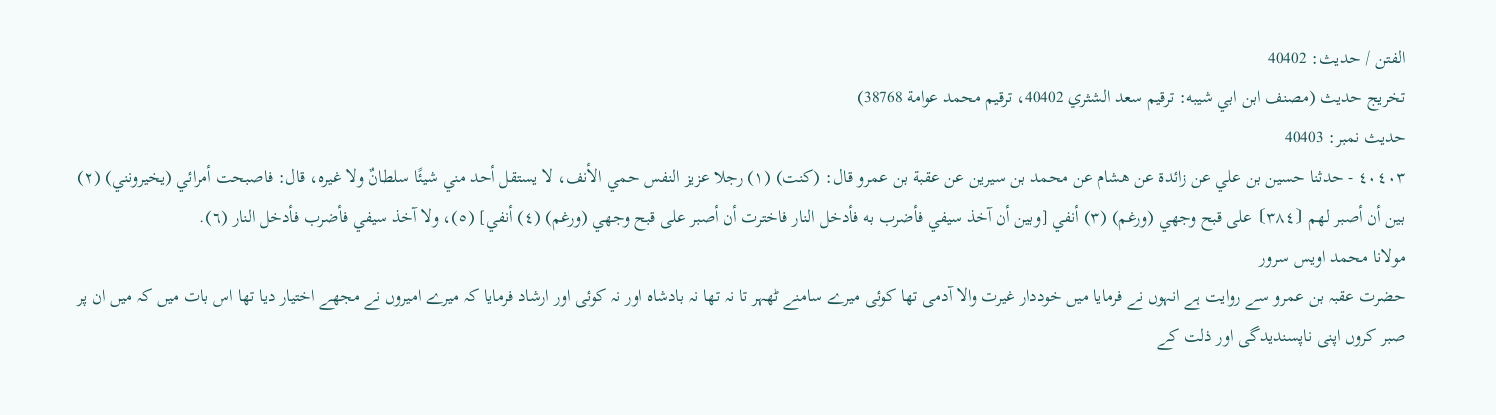الفتن / حدیث: 40402
تخریج حدیث (مصنف ابن ابي شيبه: ترقيم سعد الشثري 40402، ترقيم محمد عوامة 38768)
حدیث نمبر: 40403
٤٠٤٠٣ - حدثنا حسين بن علي عن زائدة عن هشام عن محمد بن سيرين عن عقبة بن عمرو قال: (كنت) (١) رجلا عزيز النفس حمي الأنف، لا يستقل أحد مني شيئًا سلطانٌ ولا غيره، قال: فاصبحت أمرائي (يخيرونني) (٢) بين أن أصبر لهم ⦗٣٨٤⦘ على قبح وجهي (ورغم) (٣) أنفي [وبين أن آخذ سيفي فأضرب به فأدخل النار فاخترت أن أصبر على قبح وجهي (ورغم) (٤) أنفي] (٥)، ولا آخذ سيفي فأضرب فأدخل النار (٦).
مولانا محمد اویس سرور
حضرت عقبہ بن عمرو سے روایت ہے انہوں نے فرمایا میں خوددار غیرت والا آدمی تھا کوئی میرے سامنے ٹھہر تا نہ تھا نہ بادشاہ اور نہ کوئی اور ارشاد فرمایا کہ میرے امیروں نے مجھے اختیار دیا تھا اس بات میں کہ میں ان پر صبر کروں اپنی ناپسندیدگی اور ذلت کے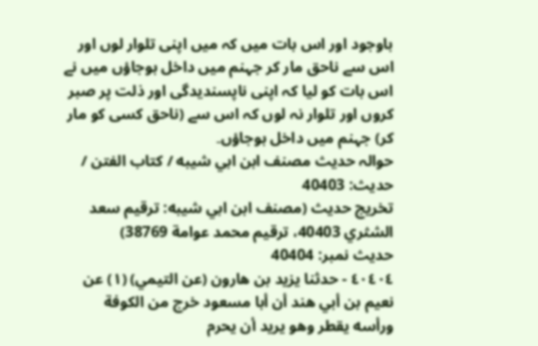باوجود اور اس بات میں کہ میں اپنی تلوار لوں اور اس سے ناحق مار کر جہنم میں داخل ہوجاؤں میں نے اس بات کو لیا کہ اپنی ناپسندیدگی اور ذلت پر صبر کروں اور تلوار نہ لوں کہ اس سے (ناحق کسی کو مار کر) جہنم میں داخل ہوجاؤں۔
حوالہ حدیث مصنف ابن ابي شيبه / كتاب الفتن / حدیث: 40403
تخریج حدیث (مصنف ابن ابي شيبه: ترقيم سعد الشثري 40403، ترقيم محمد عوامة 38769)
حدیث نمبر: 40404
٤٠٤٠٤ - حدثنا يزيد بن هارون (عن التيمي) (١) عن نعيم بن أبي هند أن أبا مسعود خرج من الكوفة ورأسه يقطر وهو يريد أن يحرم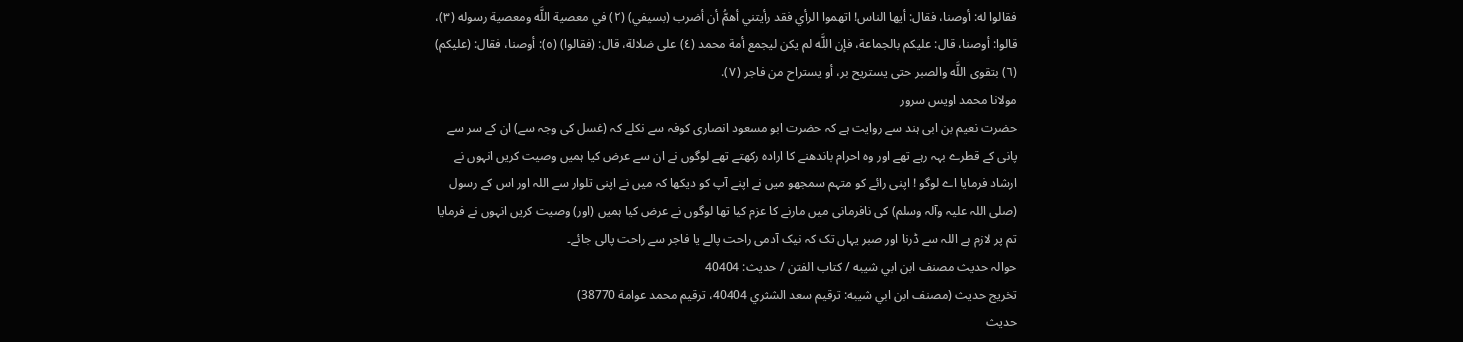فقالوا له: أوصنا، فقال: أيها الناس! اتهموا الرأي فقد رأيتني أهمُّ أن أضرب (بسيفي) (٢) في معصية اللَّه ومعصية رسوله (٣)، قالوا: أوصنا، قال: عليكم بالجماعة، فإن اللَّه لم يكن ليجمع أمة محمد (٤) على ضلالة، قال: (فقالوا) (٥): أوصنا، فقال: (عليكم) (٦) بتقوى اللَّه والصبر حتى يستريح بر، أو يستراح من فاجر (٧).
مولانا محمد اویس سرور
حضرت نعیم بن ابی ہند سے روایت ہے کہ حضرت ابو مسعود انصاری کوفہ سے نکلے کہ (غسل کی وجہ سے) ان کے سر سے پانی کے قطرے بہہ رہے تھے اور وہ احرام باندھنے کا ارادہ رکھتے تھے لوگوں نے ان سے عرض کیا ہمیں وصیت کریں انہوں نے ارشاد فرمایا اے لوگو ! اپنی رائے کو متہم سمجھو میں نے اپنے آپ کو دیکھا کہ میں نے اپنی تلوار سے اللہ اور اس کے رسول (صلی اللہ علیہ وآلہ وسلم) کی نافرمانی میں مارنے کا عزم کیا تھا لوگوں نے عرض کیا ہمیں (اور) وصیت کریں انہوں نے فرمایا تم پر لازم ہے اللہ سے ڈرنا اور صبر یہاں تک کہ نیک آدمی راحت پالے یا فاجر سے راحت پالی جائے۔
حوالہ حدیث مصنف ابن ابي شيبه / كتاب الفتن / حدیث: 40404
تخریج حدیث (مصنف ابن ابي شيبه: ترقيم سعد الشثري 40404، ترقيم محمد عوامة 38770)
حدیث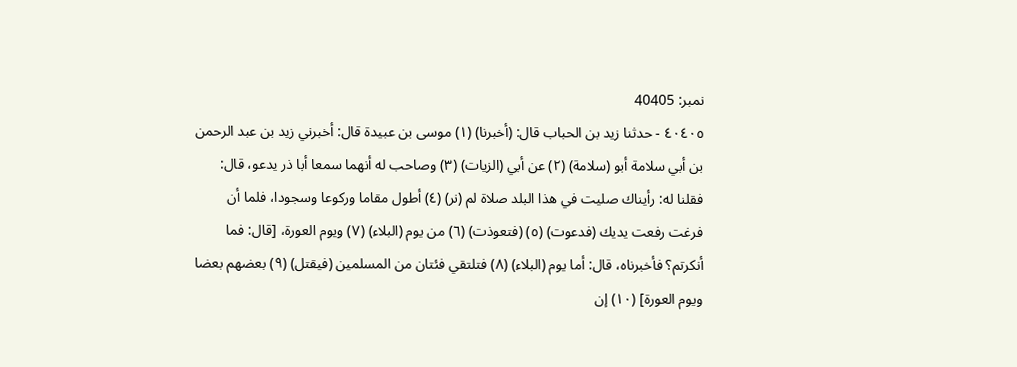نمبر: 40405
٤٠٤٠٥ - حدثنا زيد بن الحباب قال: (أخبرنا) (١) موسى بن عبيدة قال: أخبرني زيد بن عبد الرحمن بن أبي سلامة أبو (سلامة) (٢) عن أبي (الزيات) (٣) وصاحب له أنهما سمعا أبا ذر يدعو، قال: فقلنا له: رأيناك صليت في هذا البلد صلاة لم (نر) (٤) أطول مقاما وركوعا وسجودا، فلما أن فرغت رفعت يديك (فدعوت) (٥) (فتعوذت) (٦) من يوم (البلاء) (٧) ويوم العورة، [قال: فما أنكرتم؟ فأخبرناه، قال: أما يوم (البلاء) (٨) فتلتقي فئتان من المسلمين (فيقتل) (٩) بعضهم بعضا ويوم العورة] (١٠) إن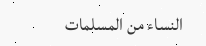النساء من المسلمات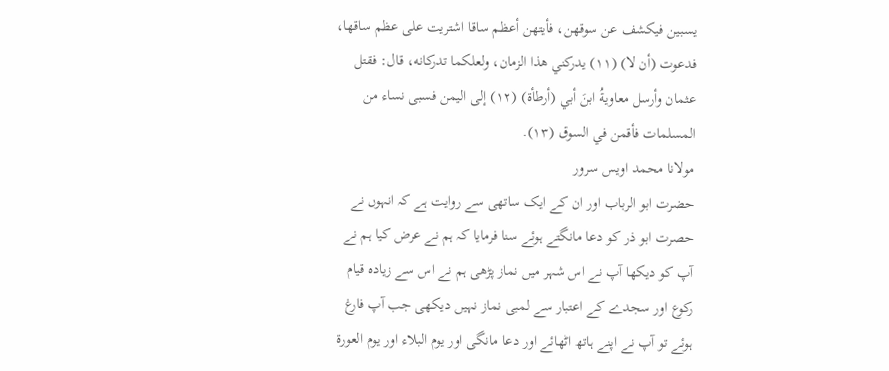يسبين فيكشف عن سوقهن، فأيتهن أعظم ساقا اشتريت على عظم ساقها، فدعوت (أن لا) (١١) يدركني هذا الزمان، ولعلكما تدركانه، قال: فقتل عثمان وأرسل معاويةُ ابنَ أبي (أرطأة) (١٢) إلى اليمن فسبى نساء من المسلمات فأقمن في السوق (١٣).
مولانا محمد اویس سرور
حضرت ابو الرباب اور ان کے ایک ساتھی سے روایت ہے کہ انہوں نے حصرت ابو ذر کو دعا مانگتے ہوئے سنا فرمایا کہ ہم نے عرض کیا ہم نے آپ کو دیکھا آپ نے اس شہر میں نماز پڑھی ہم نے اس سے زیادہ قیام رکوع اور سجدے کے اعتبار سے لمبی نماز نہیں دیکھی جب آپ فارغ ہوئے تو آپ نے اپنے ہاتھ اٹھائے اور دعا مانگی اور یوم البلاء اور یوم العورۃ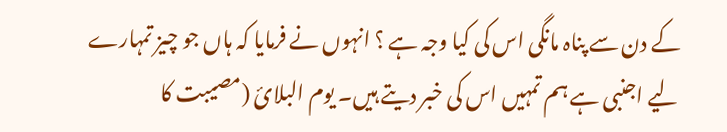کے دن سے پناہ مانگی اس کی کیا وجہ ہے ؟ انہوں نے فرمایا کہ ہاں جو چیز تمہارے لیے اجنبی ہے ہم تمہیں اس کی خبر دیتے ہیں۔ یوم البلائ (مصیبت کا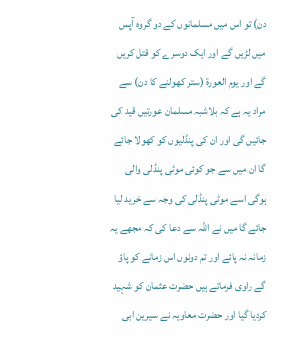دن) تو اس میں مسلمانوں کے دو گروہ آپس میں لڑیں گے اور ایک دوسرے کو قتل کریں گے اور یوم العورۃ (ستر کھولنے کا دن) سے مراد یہ ہے کہ بلاشبہ مسلمان عورتیں قید کی جائیں گی اور ان کی پنڈلیوں کو کھولا جائے گا ان میں سے جو کوئی موٹی پنڈلی والی ہوگی اسے موٹی پنڈلی کی وجہ سے خرید لیا جائے گا میں نے اللہ سے دعا کی کہ مجھے یہ زمانہ نہ پائے اور تم دونوں اس زمانے کو پاؤ گے راوی فرماتے ہیں حضرت عثمان کو شہید کردیا گیا اور حضرت معاویہ نے سیرین ابی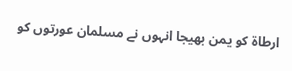ارطاۃ کو یمن بھیجا انہوں نے مسلمان عورتوں کو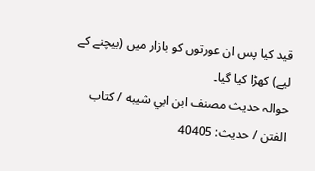قید کیا پس ان عورتوں کو بازار میں (بیچنے کے لیے) کھڑا کیا گیا۔
حوالہ حدیث مصنف ابن ابي شيبه / كتاب الفتن / حدیث: 40405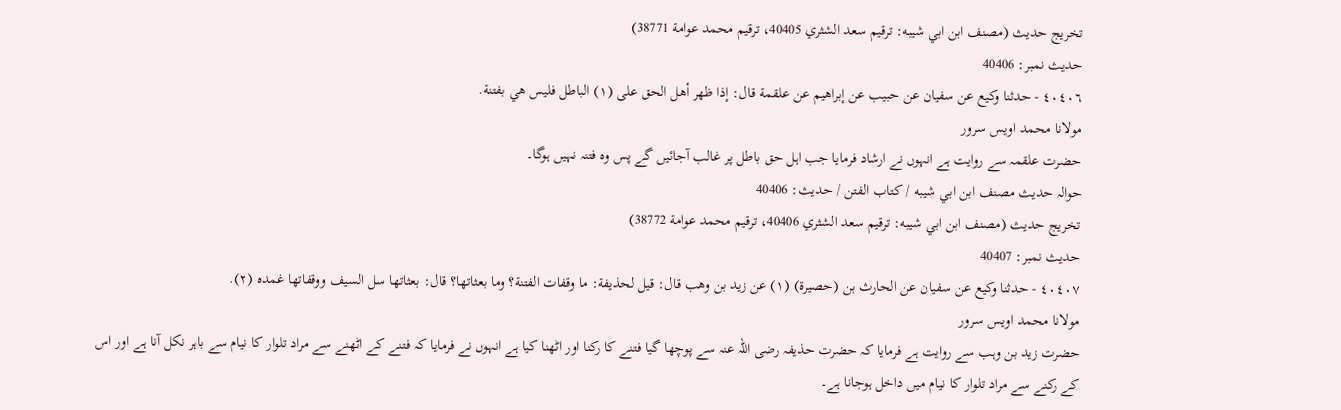تخریج حدیث (مصنف ابن ابي شيبه: ترقيم سعد الشثري 40405، ترقيم محمد عوامة 38771)
حدیث نمبر: 40406
٤٠٤٠٦ - حدثنا وكيع عن سفيان عن حبيب عن إبراهيم عن علقمة قال: إذا ظهر أهل الحق على (١) الباطل فليس هي بفتنة.
مولانا محمد اویس سرور
حضرت علقمہ سے روایت ہے انہوں نے ارشاد فرمایا جب اہل حق باطل پر غالب آجائیں گے پس وہ فتنہ نہیں ہوگا۔
حوالہ حدیث مصنف ابن ابي شيبه / كتاب الفتن / حدیث: 40406
تخریج حدیث (مصنف ابن ابي شيبه: ترقيم سعد الشثري 40406، ترقيم محمد عوامة 38772)
حدیث نمبر: 40407
٤٠٤٠٧ - حدثنا وكيع عن سفيان عن الحارث بن (حصيرة) (١) عن زيد بن وهب قال: قيل لحذيفة: ما وقفات الفتنة؟ وما بعثاتها؟ قال: بعثاتها سل السيف ووقفاتها غمده (٢).
مولانا محمد اویس سرور
حضرت زید بن وہب سے روایت ہے فرمایا کہ حضرت حذیفہ رضی اللہ عنہ سے پوچھا گیا فتنے کا رکنا اور اٹھنا کیا ہے انہوں نے فرمایا کہ فتنے کے اٹھنے سے مراد تلوار کا نیام سے باہر نکل آنا ہے اور اس کے رکنے سے مراد تلوار کا نیام میں داخل ہوجانا ہے۔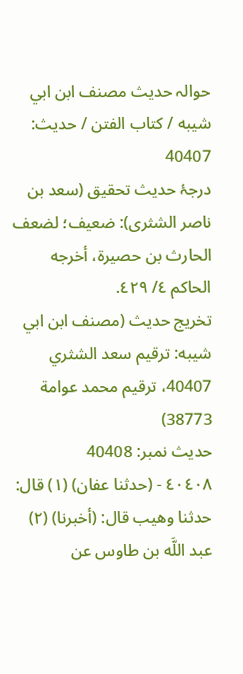حوالہ حدیث مصنف ابن ابي شيبه / كتاب الفتن / حدیث: 40407
درجۂ حدیث تحقیق (سعد بن ناصر الشثری): ضعيف؛ لضعف الحارث بن حصيرة، أخرجه الحاكم ٤/ ٤٢٩.
تخریج حدیث (مصنف ابن ابي شيبه: ترقيم سعد الشثري 40407، ترقيم محمد عوامة 38773)
حدیث نمبر: 40408
٤٠٤٠٨ - (حدثنا عفان) (١) قال: حدثنا وهيب قال: (أخبرنا) (٢) عبد اللَّه بن طاوس عن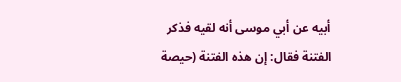أبيه عن أبي موسى أنه لقيه فذكر الفتنة فقال: إن هذه الفتنة (حيصة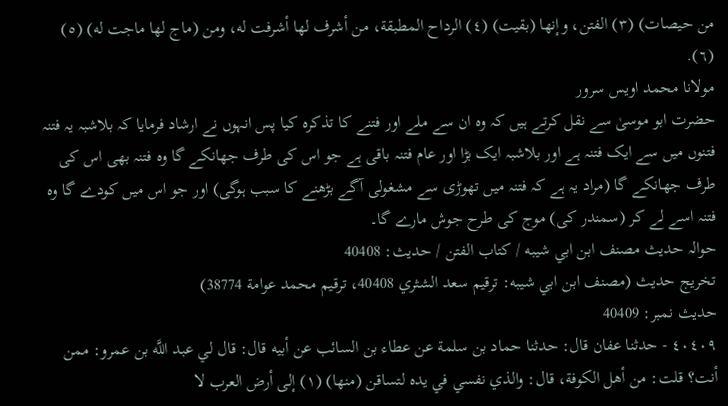من حيصات) (٣) الفتن، وإنها (بقيت) (٤) الرداح المطبقة، من أشرف لها أشرفت له، ومن (ماج لها ماجت له) (٥) (٦).
مولانا محمد اویس سرور
حضرت ابو موسیٰ سے نقل کرتے ہیں کہ وہ ان سے ملے اور فتنے کا تذکرہ کیا پس انہوں نے ارشاد فرمایا کہ بلاشبہ یہ فتنہ فتنوں میں سے ایک فتنہ ہے اور بلاشبہ ایک بڑا اور عام فتنہ باقی ہے جو اس کی طرف جھانکے گا وہ فتنہ بھی اس کی طرف جھانکے گا (مراد یہ ہے کہ فتنہ میں تھوڑی سے مشغولی آگے بڑھنے کا سبب ہوگی) اور جو اس میں کودے گا وہ فتنہ اسے لے کر (سمندر کی) موج کی طرح جوش مارے گا۔
حوالہ حدیث مصنف ابن ابي شيبه / كتاب الفتن / حدیث: 40408
تخریج حدیث (مصنف ابن ابي شيبه: ترقيم سعد الشثري 40408، ترقيم محمد عوامة 38774)
حدیث نمبر: 40409
٤٠٤٠٩ - حدثنا عفان قال: حدثنا حماد بن سلمة عن عطاء بن السائب عن أبيه قال: قال لي عبد اللَّه بن عمرو: ممن أنت؟ قلت: من أهل الكوفة، قال: والذي نفسي في يده لتساقن (منها) (١) إلى أرض العرب لا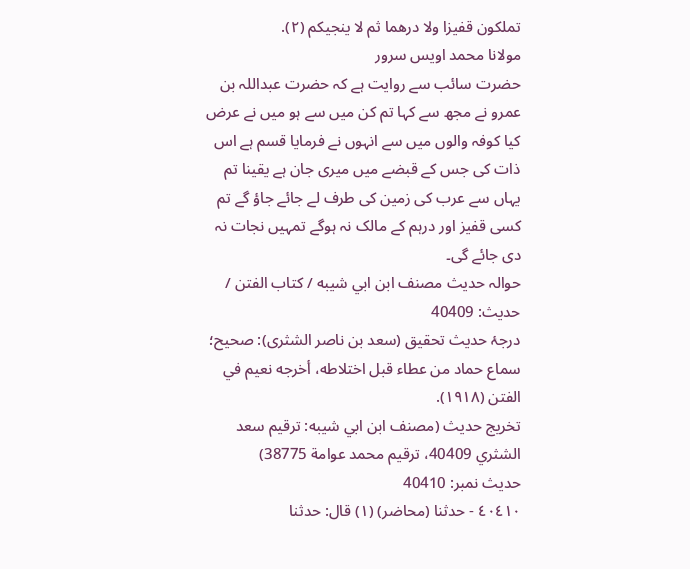تملكون قفيزا ولا درهما ثم لا ينجيكم (٢).
مولانا محمد اویس سرور
حضرت سائب سے روایت ہے کہ حضرت عبداللہ بن عمرو نے مجھ سے کہا تم کن میں سے ہو میں نے عرض کیا کوفہ والوں میں سے انہوں نے فرمایا قسم ہے اس ذات کی جس کے قبضے میں میری جان ہے یقینا تم یہاں سے عرب کی زمین کی طرف لے جائے جاؤ گے تم کسی قفیز اور درہم کے مالک نہ ہوگے تمہیں نجات نہ دی جائے گی۔
حوالہ حدیث مصنف ابن ابي شيبه / كتاب الفتن / حدیث: 40409
درجۂ حدیث تحقیق (سعد بن ناصر الشثری): صحيح؛ سماع حماد من عطاء قبل اختلاطه، أخرجه نعيم في الفتن (١٩١٨).
تخریج حدیث (مصنف ابن ابي شيبه: ترقيم سعد الشثري 40409، ترقيم محمد عوامة 38775)
حدیث نمبر: 40410
٤٠٤١٠ - حدثنا (محاضر) (١) قال: حدثنا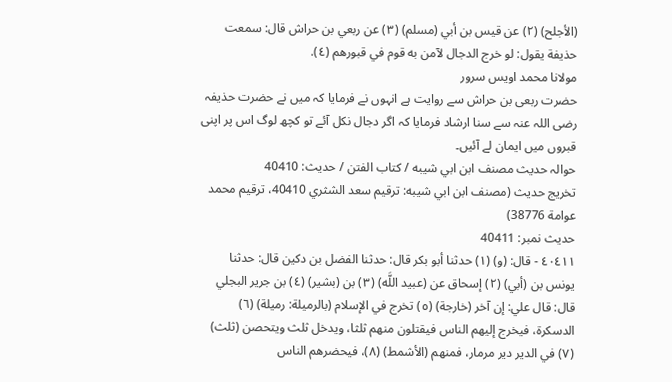(الأجلح) (٢) عن قيس بن أبي (مسلم) (٣) عن ربعي بن حراش قال: سمعت حذيفة يقول: لو خرج الدجال لآمن به قوم في قبورهم (٤).
مولانا محمد اویس سرور
حضرت ربعی بن حراش سے روایت ہے انہوں نے فرمایا کہ میں نے حضرت حذیفہ رضی اللہ عنہ سے سنا ارشاد فرمایا کہ اگر دجال نکل آئے تو کچھ لوگ اس پر اپنی قبروں میں ایمان لے آئیں۔
حوالہ حدیث مصنف ابن ابي شيبه / كتاب الفتن / حدیث: 40410
تخریج حدیث (مصنف ابن ابي شيبه: ترقيم سعد الشثري 40410، ترقيم محمد عوامة 38776)
حدیث نمبر: 40411
٤٠٤١١ - قال: (و) (١) حدثنا أبو بكر قال: حدثنا الفضل بن دكين قال: حدثنا يونس بن (أبي) (٢) إسحاق عن (عبيد اللَّه) (٣) بن (بشير) (٤) بن جرير البجلي قال: قال علي: إن آخر (خارجة) (٥) تخرج في الإسلام (بالرميلة: رميلة) (٦) الدسكرة، فيخرج إليهم الناس فيقتلون منهم ثلثا، ويدخل ثلث ويتحصن (ثلث) (٧) في الدير دير مرمار، فمنهم (الأشمط) (٨)، فيحضرهم الناس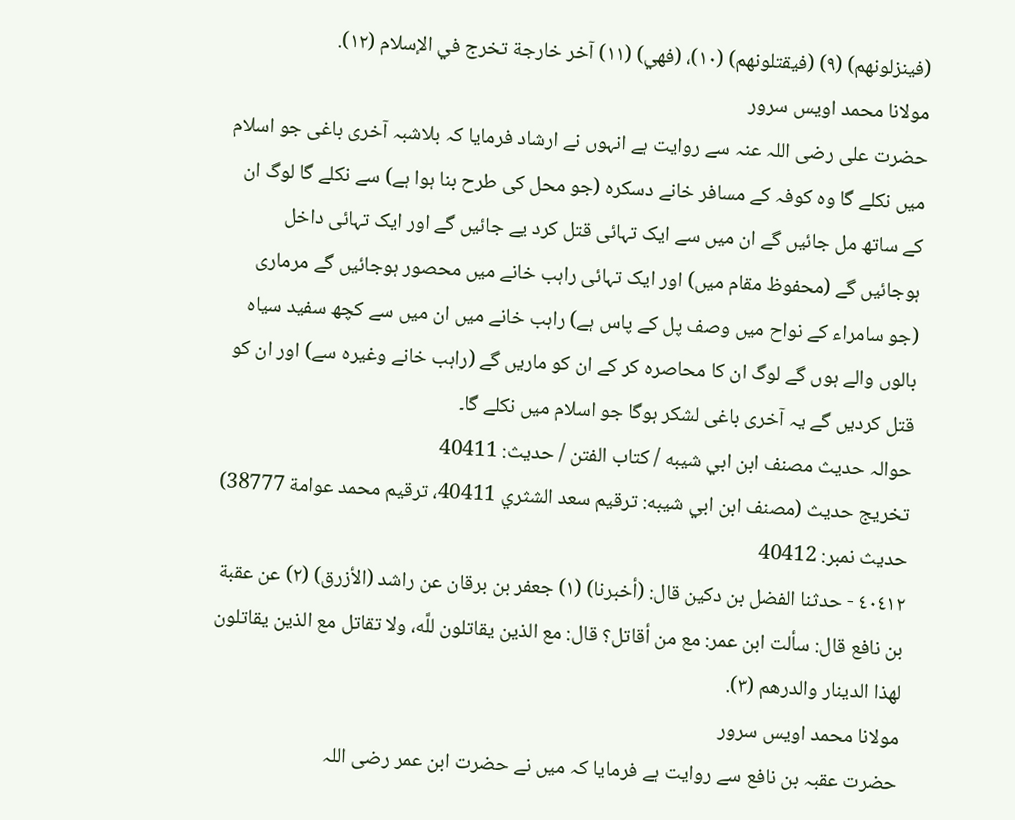(فينزلونهم) (٩) (فيقتلونهم) (١٠)، (فهي) (١١) آخر خارجة تخرج في الإسلام (١٢).
مولانا محمد اویس سرور
حضرت علی رضی اللہ عنہ سے روایت ہے انہوں نے ارشاد فرمایا کہ بلاشبہ آخری باغی جو اسلام میں نکلے گا وہ کوفہ کے مسافر خانے دسکرہ (جو محل کی طرح بنا ہوا ہے) سے نکلے گا لوگ ان کے ساتھ مل جائیں گے ان میں سے ایک تہائی قتل کرد یے جائیں گے اور ایک تہائی داخل ہوجائیں گے (محفوظ مقام میں) اور ایک تہائی راہب خانے میں محصور ہوجائیں گے مرماری (جو سامراء کے نواح میں وصف پل کے پاس ہے) راہب خانے میں ان میں سے کچھ سفید سیاہ بالوں والے ہوں گے لوگ ان کا محاصرہ کر کے ان کو ماریں گے (راہب خانے وغیرہ سے) اور ان کو قتل کردیں گے یہ آخری باغی لشکر ہوگا جو اسلام میں نکلے گا۔
حوالہ حدیث مصنف ابن ابي شيبه / كتاب الفتن / حدیث: 40411
تخریج حدیث (مصنف ابن ابي شيبه: ترقيم سعد الشثري 40411، ترقيم محمد عوامة 38777)
حدیث نمبر: 40412
٤٠٤١٢ - حدثنا الفضل بن دكين قال: (أخبرنا) (١) جعفر بن برقان عن راشد (الأزرق) (٢) عن عقبة بن نافع قال: سألت ابن عمر: مع من أقاتل؟ قال: مع الذين يقاتلون للَّه، ولا تقاتل مع الذين يقاتلون لهذا الدينار والدرهم (٣).
مولانا محمد اویس سرور
حضرت عقبہ بن نافع سے روایت ہے فرمایا کہ میں نے حضرت ابن عمر رضی اللہ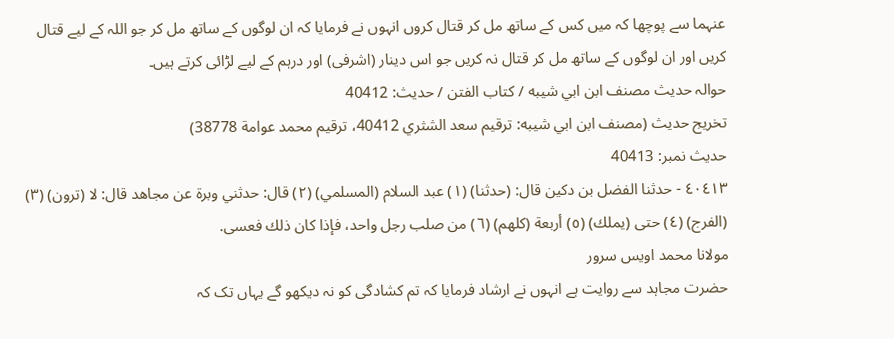عنہما سے پوچھا کہ میں کس کے ساتھ مل کر قتال کروں انہوں نے فرمایا کہ ان لوگوں کے ساتھ مل کر جو اللہ کے لیے قتال کریں اور ان لوگوں کے ساتھ مل کر قتال نہ کریں جو اس دینار (اشرفی) اور درہم کے لیے لڑائی کرتے ہیں۔
حوالہ حدیث مصنف ابن ابي شيبه / كتاب الفتن / حدیث: 40412
تخریج حدیث (مصنف ابن ابي شيبه: ترقيم سعد الشثري 40412، ترقيم محمد عوامة 38778)
حدیث نمبر: 40413
٤٠٤١٣ - حدثنا الفضل بن دكين قال: (حدثنا) (١) عبد السلام (المسلمي) (٢) قال: حدثني وبرة عن مجاهد قال: لا (ترون) (٣) (الفرج) (٤) حتى (يملك) (٥) أربعة (كلهم) (٦) من صلب رجل واحد، فإذا كان ذلك فعسى.
مولانا محمد اویس سرور
حضرت مجاہد سے روایت ہے انہوں نے ارشاد فرمایا کہ تم کشادگی کو نہ دیکھو گے یہاں تک کہ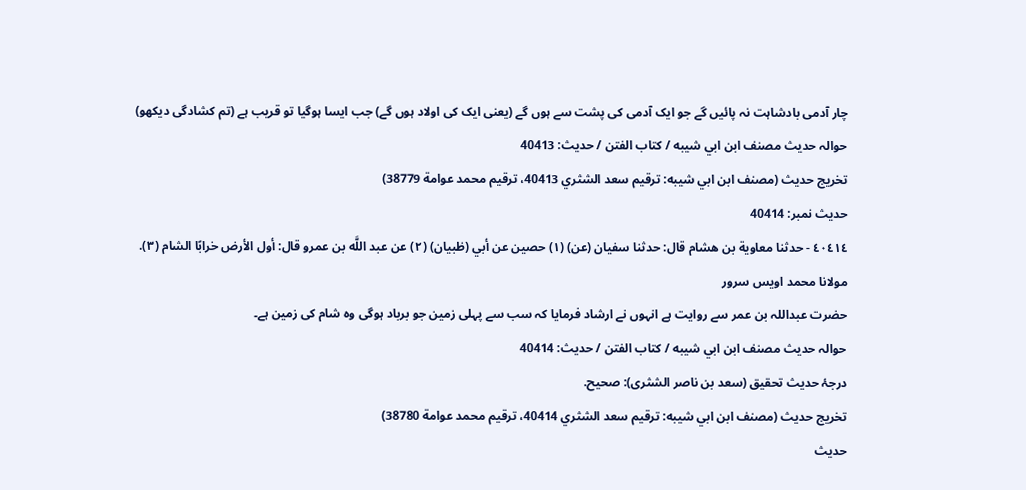چار آدمی بادشاہت نہ پائیں گے جو ایک آدمی کی پشت سے ہوں گے (یعنی ایک کی اولاد ہوں گے) جب ایسا ہوگیا تو قریب ہے (تم کشادگی دیکھو)
حوالہ حدیث مصنف ابن ابي شيبه / كتاب الفتن / حدیث: 40413
تخریج حدیث (مصنف ابن ابي شيبه: ترقيم سعد الشثري 40413، ترقيم محمد عوامة 38779)
حدیث نمبر: 40414
٤٠٤١٤ - حدثنا معاوية بن هشام قال: حدثنا سفيان (عن) (١) حصين عن أبي (ظبيان) (٢) عن عبد اللَّه بن عمرو قال: أول الأرض خرابًا الشام (٣).
مولانا محمد اویس سرور
حضرت عبداللہ بن عمر سے روایت ہے انہوں نے ارشاد فرمایا کہ سب سے پہلی زمین جو برباد ہوگی وہ شام کی زمین ہے۔
حوالہ حدیث مصنف ابن ابي شيبه / كتاب الفتن / حدیث: 40414
درجۂ حدیث تحقیق (سعد بن ناصر الشثری): صحيح.
تخریج حدیث (مصنف ابن ابي شيبه: ترقيم سعد الشثري 40414، ترقيم محمد عوامة 38780)
حدیث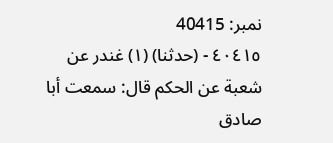نمبر: 40415
٤٠٤١٥ - (حدثنا) (١) غندر عن شعبة عن الحكم قال: سمعت أبا صادق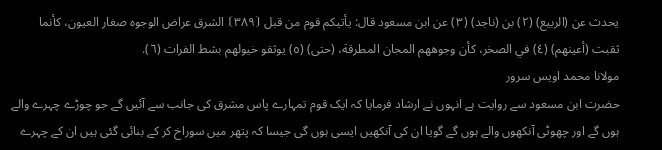يحدث عن (الربيع) (٢) بن (ناجد) (٣) عن ابن مسعود قال: يأتيكم قوم من قبل ⦗٣٨٩⦘ الشرق عراض الوجوه صغار العيون، كأنما ثقبت (أعينهم) (٤) في الصخر، كأن وجوههم المجان المطرقة، (حتى) (٥) يوثقو خيولهم بشط الفرات (٦).
مولانا محمد اویس سرور
حضرت ابن مسعود سے روایت ہے انہوں نے ارشاد فرمایا کہ ایک قوم تمہارے پاس مشرق کی جانب سے آئیں گے جو چوڑے چہرے والے ہوں گے اور چھوٹی آنکھوں والے ہوں گے گویا ان کی آنکھیں ایسی ہوں گی جیسا کہ پتھر میں سوراخ کر کے بنائی گئی ہیں ان کے چہرے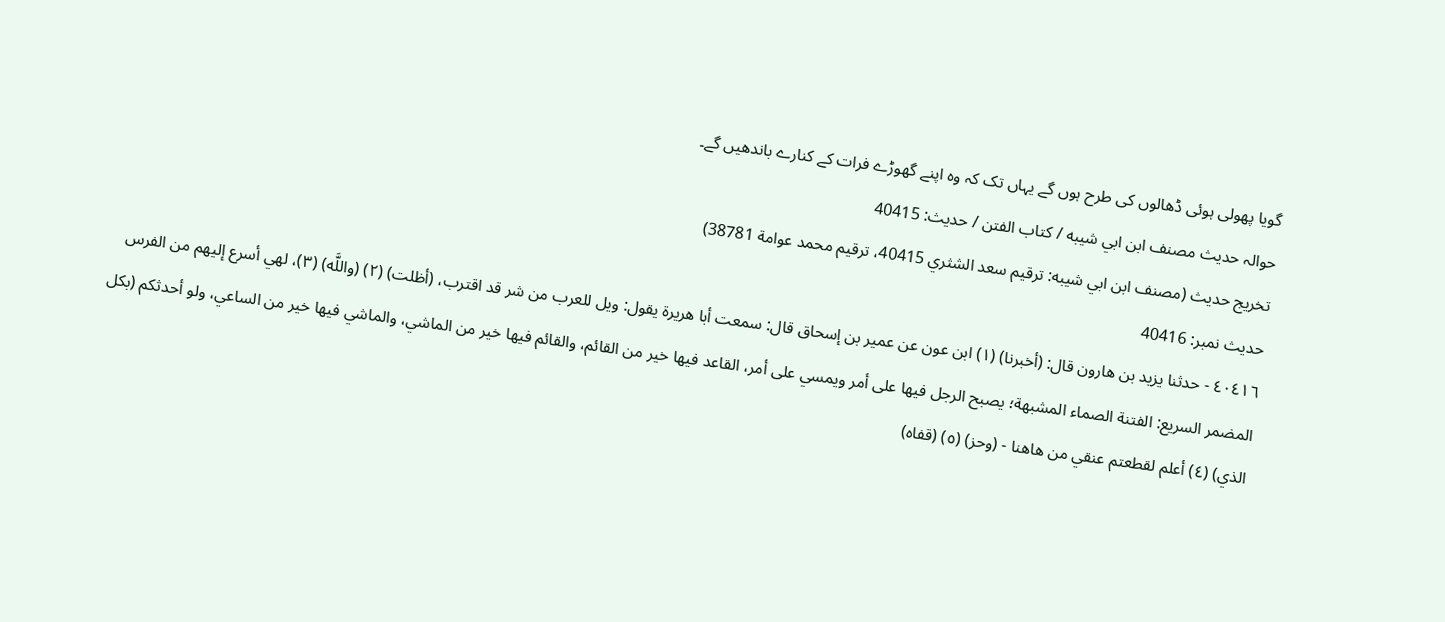گویا پھولی ہوئی ڈھالوں کی طرح ہوں گے یہاں تک کہ وہ اپنے گھوڑے فرات کے کنارے باندھیں گے۔
حوالہ حدیث مصنف ابن ابي شيبه / كتاب الفتن / حدیث: 40415
تخریج حدیث (مصنف ابن ابي شيبه: ترقيم سعد الشثري 40415، ترقيم محمد عوامة 38781)
حدیث نمبر: 40416
٤٠٤١٦ - حدثنا يزيد بن هارون قال: (أخبرنا) (١) ابن عون عن عمير بن إسحاق قال: سمعت أبا هريرة يقول: ويل للعرب من شر قد اقترب، (أظلت) (٢) (واللَّه) (٣)، لهي أسرع إليهم من الفرس المضمر السريع: الفتنة الصماء المشبهة؛ يصبح الرجل فيها على أمر ويمسي على أمر، القاعد فيها خير من القائم، والقائم فيها خير من الماشي، والماشي فيها خير من الساعي، ولو أحدثكم (بكل الذي) (٤) أعلم لقطعتم عنقي من هاهنا - (وحز) (٥) (قفاه)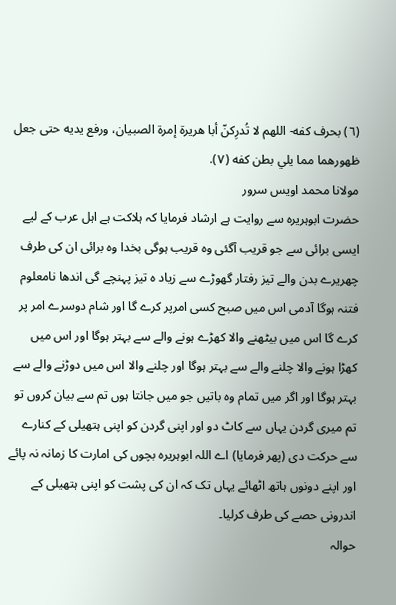(٦) بحرف كفه- اللهم لا تُدرِكنّ أبا هريرة إمرة الصبيان، ورفع يديه حتى جعل ظهورهما مما يلي بطن كفه (٧).
مولانا محمد اویس سرور
حضرت ابوہریرہ سے روایت ہے ارشاد فرمایا کہ ہلاکت ہے اہل عرب کے لیے ایسی برائی سے جو قریب آگئی وہ قریب ہوگی بخدا وہ برائی ان کی طرف چھریرے بدن والے تیز رفتار گھوڑے سے زیاد ہ تیز پہنچے گی اندھا نامعلوم فتنہ ہوگا آدمی اس میں صبح کسی امرپر کرے گا اور شام دوسرے امر پر کرے گا اس میں بیٹھنے والا کھڑے ہونے والے سے بہتر ہوگا اور اس میں کھڑا ہونے والا چلنے والے سے بہتر ہوگا اور چلنے والا اس میں دوڑنے والے سے بہتر ہوگا اور اگر میں تمام وہ باتیں جو میں جانتا ہوں تم سے بیان کروں تو تم میری گردن یہاں سے کاٹ دو اور اپنی گردن کو اپنی ہتھیلی کے کنارے سے حرکت دی (پھر فرمایا) اے اللہ ابوہریرہ بچوں کی امارت کا زمانہ نہ پائے اور اپنے دونوں ہاتھ اٹھائے یہاں تک کہ ان کی پشت کو اپنی ہتھیلی کے اندرونی حصے کی طرف کرلیا۔
حوالہ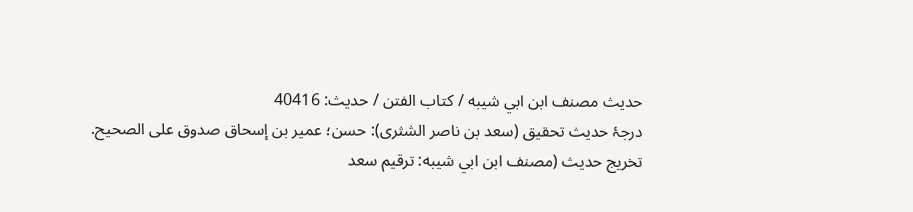حدیث مصنف ابن ابي شيبه / كتاب الفتن / حدیث: 40416
درجۂ حدیث تحقیق (سعد بن ناصر الشثری): حسن؛ عمير بن إسحاق صدوق على الصحيح.
تخریج حدیث (مصنف ابن ابي شيبه: ترقيم سعد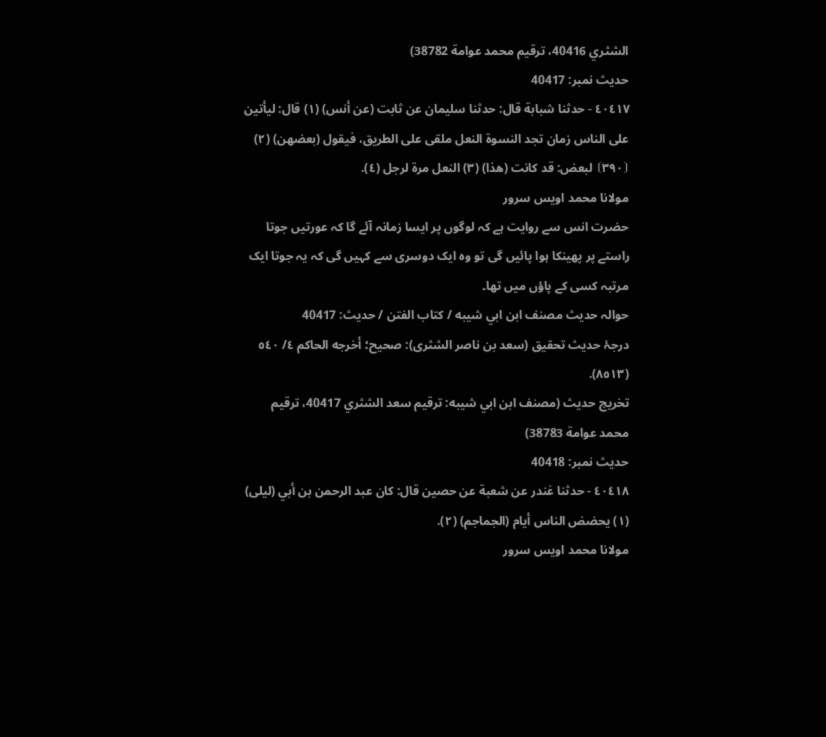الشثري 40416، ترقيم محمد عوامة 38782)
حدیث نمبر: 40417
٤٠٤١٧ - حدثنا شبابة قال: حدثنا سليمان عن ثابت (عن أنس) (١) قال: ليأتين على الناس زمان تجد النسوة النعل ملقى على الطريق، فيقول (بعضهن) (٢) ⦗٣٩٠⦘ لبعض: قد كانت (هذا) (٣) النعل مرة لرجل (٤).
مولانا محمد اویس سرور
حضرت انس سے روایت ہے کہ لوگوں پر ایسا زمانہ آئے گا کہ عورتیں جوتا راستے پر پھینکا ہوا پائیں گی تو وہ ایک دوسری سے کہیں گی کہ یہ جوتا ایک مرتبہ کسی کے پاؤں میں تھا۔
حوالہ حدیث مصنف ابن ابي شيبه / كتاب الفتن / حدیث: 40417
درجۂ حدیث تحقیق (سعد بن ناصر الشثری): صحيح؛ أخرجه الحاكم ٤/ ٥٤٠ (٨٥١٣).
تخریج حدیث (مصنف ابن ابي شيبه: ترقيم سعد الشثري 40417، ترقيم محمد عوامة 38783)
حدیث نمبر: 40418
٤٠٤١٨ - حدثنا غندر عن شعبة عن حصين قال: كان عبد الرحمن بن أبي (ليلى) (١) يحضض الناس أيام (الجماجم) (٢).
مولانا محمد اویس سرور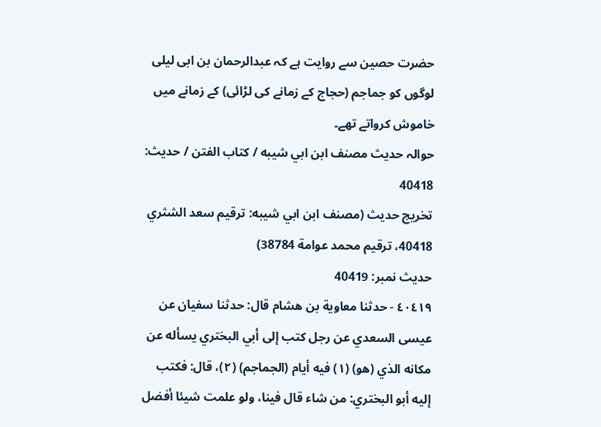حضرت حصین سے روایت ہے کہ عبدالرحمان بن ابی لیلی لوگوں کو جماجم (حجاج کے زمانے کی لڑائی) کے زمانے میں خاموش کرواتے تھے۔
حوالہ حدیث مصنف ابن ابي شيبه / كتاب الفتن / حدیث: 40418
تخریج حدیث (مصنف ابن ابي شيبه: ترقيم سعد الشثري 40418، ترقيم محمد عوامة 38784)
حدیث نمبر: 40419
٤٠٤١٩ - حدثنا معاوية بن هشام قال: حدثنا سفيان عن عيسى السعدي عن رجل كتب إلى أبي البختري يسأله عن مكانه الذي (هو) (١) فيه أيام (الجماجم) (٢)، قال: فكتب إليه أبو البختري: من شاء قال فينا، ولو علمت شيئا أفضل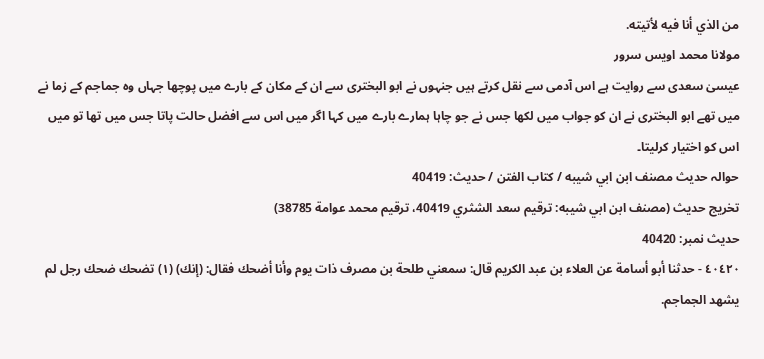من الذي أنا فيه لأتيته.
مولانا محمد اویس سرور
عیسیٰ سعدی سے روایت ہے اس آدمی سے نقل کرتے ہیں جنہوں نے ابو البختری سے ان کے مکان کے بارے میں پوچھا جہاں وہ جماجم کے زما نے میں تھے ابو البختری نے ان کو جواب میں لکھا جس نے جو چاہا ہمارے بارے میں کہا اگر میں اس سے افضل حالت پاتا جس میں تھا تو میں اس کو اختیار کرلیتا۔
حوالہ حدیث مصنف ابن ابي شيبه / كتاب الفتن / حدیث: 40419
تخریج حدیث (مصنف ابن ابي شيبه: ترقيم سعد الشثري 40419، ترقيم محمد عوامة 38785)
حدیث نمبر: 40420
٤٠٤٢٠ - حدثنا أبو أسامة عن العلاء بن عبد الكريم قال: سمعني طلحة بن مصرف ذات يوم وأنا أضحك فقال: (إنك) (١) تضحك ضحك رجل لم يشهد الجماجم.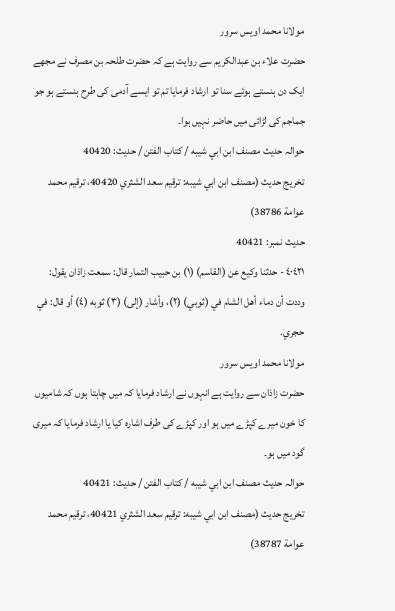مولانا محمد اویس سرور
حضرت علاء بن عبدالکریم سے روایت ہے کہ حضرت طلحہ بن مصرف نے مجھے ایک دن ہنستے ہوئے سنا تو ارشاد فرمایا تم تو ایسے آدمی کی طرح ہنستے ہو جو جماجم کی لڑائی میں حاضر نہیں ہوا۔
حوالہ حدیث مصنف ابن ابي شيبه / كتاب الفتن / حدیث: 40420
تخریج حدیث (مصنف ابن ابي شيبه: ترقيم سعد الشثري 40420، ترقيم محمد عوامة 38786)
حدیث نمبر: 40421
٤٠٤٢١ - حدثنا وكيع عن (القاسم) (١) بن حبيب التمار قال: سمعت زاذان يقول: وددت أن دماء أهل الشام في (ثوبي) (٢)، وأشار (إلى) (٣) ثوبه (٤) أو قال: في حجري.
مولانا محمد اویس سرور
حضرت زاذان سے روایت ہے انہوں نے ارشاد فرمایا کہ میں چاہتا ہوں کہ شامیوں کا خون میرے کپڑے میں ہو اور کپڑے کی طرف اشارہ کیا یا ارشاد فرمایا کہ میری گود میں ہو۔
حوالہ حدیث مصنف ابن ابي شيبه / كتاب الفتن / حدیث: 40421
تخریج حدیث (مصنف ابن ابي شيبه: ترقيم سعد الشثري 40421، ترقيم محمد عوامة 38787)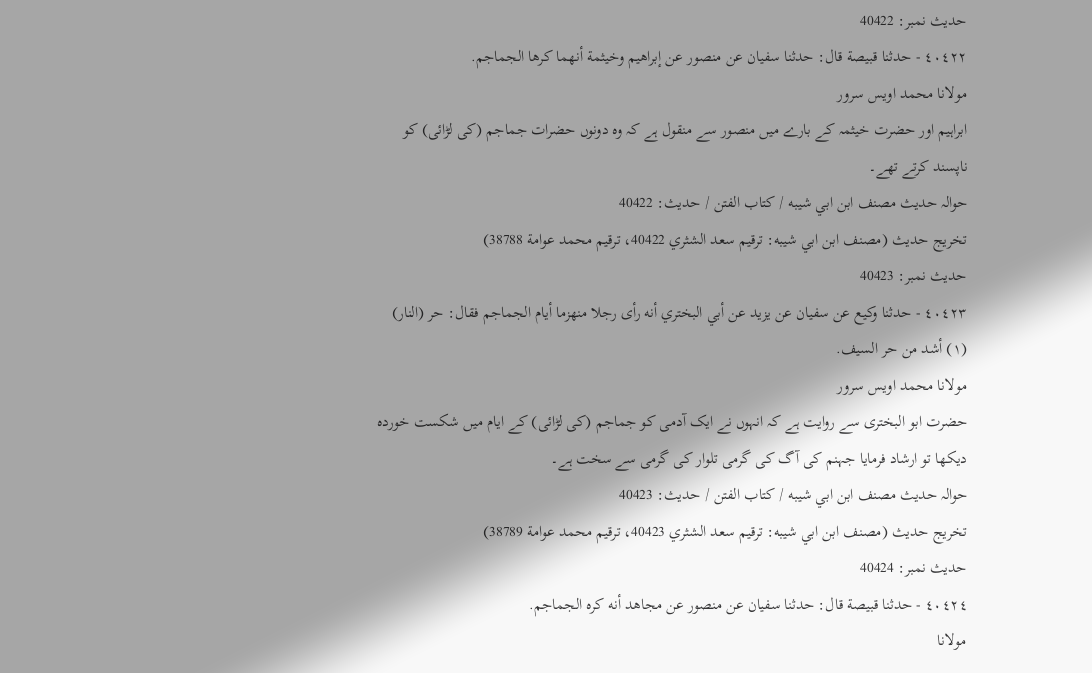حدیث نمبر: 40422
٤٠٤٢٢ - حدثنا قبيصة قال: حدثنا سفيان عن منصور عن إبراهيم وخيثمة أنهما كرها الجماجم.
مولانا محمد اویس سرور
ابراہیم اور حضرت خیثمہ کے بارے میں منصور سے منقول ہے کہ وہ دونوں حضرات جماجم (کی لڑائی) کو ناپسند کرتے تھے۔
حوالہ حدیث مصنف ابن ابي شيبه / كتاب الفتن / حدیث: 40422
تخریج حدیث (مصنف ابن ابي شيبه: ترقيم سعد الشثري 40422، ترقيم محمد عوامة 38788)
حدیث نمبر: 40423
٤٠٤٢٣ - حدثنا وكيع عن سفيان عن يزيد عن أبي البختري أنه رأى رجلا منهزما أيام الجماجم فقال: حر (النار) (١) أشد من حر السيف.
مولانا محمد اویس سرور
حضرت ابو البختری سے روایت ہے کہ انہوں نے ایک آدمی کو جماجم (کی لڑائی) کے ایام میں شکست خوردہ دیکھا تو ارشاد فرمایا جہنم کی آگ کی گرمی تلوار کی گرمی سے سخت ہے۔
حوالہ حدیث مصنف ابن ابي شيبه / كتاب الفتن / حدیث: 40423
تخریج حدیث (مصنف ابن ابي شيبه: ترقيم سعد الشثري 40423، ترقيم محمد عوامة 38789)
حدیث نمبر: 40424
٤٠٤٢٤ - حدثنا قبيصة قال: حدثنا سفيان عن منصور عن مجاهد أنه كره الجماجم.
مولانا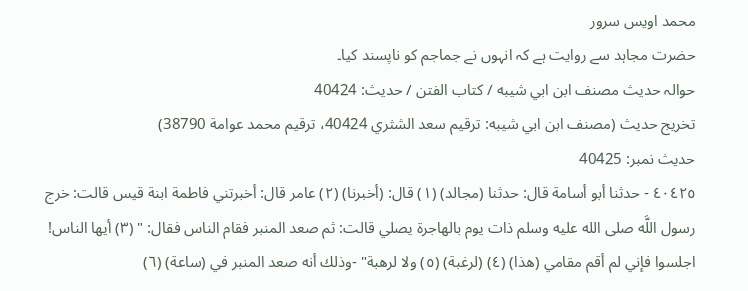محمد اویس سرور
حضرت مجاہد سے روایت ہے کہ انہوں نے جماجم کو ناپسند کیا۔
حوالہ حدیث مصنف ابن ابي شيبه / كتاب الفتن / حدیث: 40424
تخریج حدیث (مصنف ابن ابي شيبه: ترقيم سعد الشثري 40424، ترقيم محمد عوامة 38790)
حدیث نمبر: 40425
٤٠٤٢٥ - حدثنا أبو أسامة قال: حدثنا (مجالد) (١) قال: (أخبرنا) (٢) عامر قال: أخبرتني فاطمة ابنة قيس قالت: خرج رسول اللَّه صلى الله عليه وسلم ذات يوم بالهاجرة يصلي قالت: ثم صعد المنبر فقام الناس فقال: " (٣) أيها الناس! اجلسوا فإني لم أقم مقامي (هذا) (٤) (لرغبة) (٥) ولا لرهبة" -وذلك أنه صعد المنبر في (ساعة) (٦)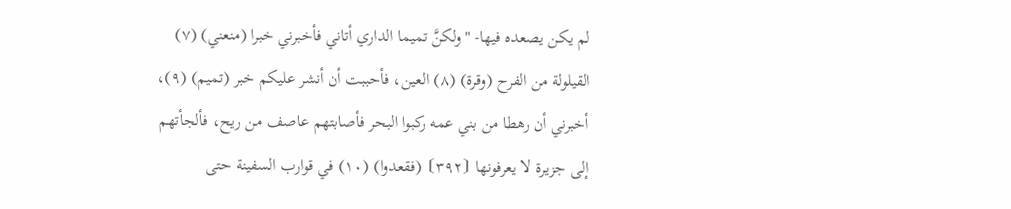لم يكن يصعده فيها- "ولكنَّ تميما الداري أتاني فأخبرني خبرا (منعني) (٧) القيلولة من الفرح (وقرة) (٨) العين، فأحببت أن أنشر عليكم خبر (تميم) (٩)، أخبرني أن رهطا من بني عمه ركبوا البحر فأصابتهم عاصف من ريح، فألجأتهم إلى جزيرة لا يعرفونها ⦗٣٩٢⦘ (فقعدوا) (١٠) في قوارب السفينة حتى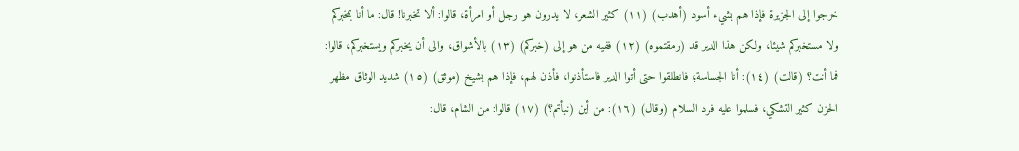خرجوا إلى الجزيرة فإذا هم بشيء أسود (أهدب) (١١) كثير الشعر، لا يدرون هو رجل أو امرأة، قالوا: ألا تخبرنا! قال: ما أنا بمخبركم ولا مستخبركم شيئا، ولكن هذا الدير قد (رمقتموه) (١٢) ففيه من هو إلى (خبركم) (١٣) بالأشواق، والى أن يخبركم ويستخبركم، قالوا: فما أنت؟ (قالت) (١٤): أنا الجساسة؛ فانطلقوا حتى أتوا الدير فاستأذنوا، فأذن لهم، فإذا هم بشيخ (موثق) (١٥) شديد الوثاق مظهر الحزن كثير التشكي، فسلموا عليه فرد السلام (وقال) (١٦): من أين (نبأتم؟) (١٧) قالوا: من الشام، قال: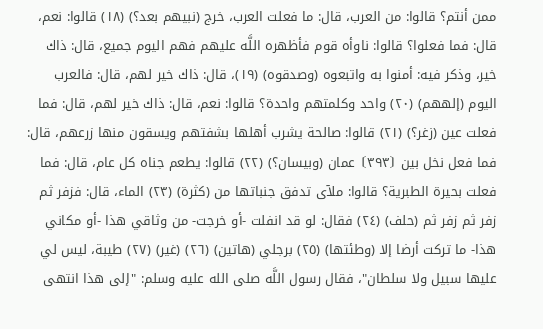ممن أنتم؟ قالوا: من العرب، قال: ما فعلت العرب، خرج (نبيهم بعد؟) (١٨) قالوا: نعم، قال: فما فعلوا؟ قالوا: ناوأه قوم فأظهره اللَّه عليهم فهم اليوم جميع، قال: ذاك خير، وذكر فيه: أمنوا به واتبعوه (وصدقوه) (١٩)، قال: ذاك خير لهم، قال: فالعرب اليوم (إلههم) (٢٠) واحد وكلمتهم واحدة؟ قالوا: نعم، قال: ذاك خير لهم، قال: فما فعلت عين (زغر؟) (٢١) قالوا: صالحة يشرب أهلها بشفتهم ويسقون منها زرعهم، قال: فما فعل نخل بين ⦗٣٩٣⦘ عمان (وبيسان؟) (٢٢) قالوا: يطعم جناه كل عام، قال: فما فعلت بحيرة الطبرية؟ قالوا: ملآى تدفق جنباتها من (كثرة) (٢٣) الماء، قال: فزفر ثم زفر ثم زفر ثم (حلف) (٢٤) فقال: لو قد انفلت -أو خرجت- من وثاقي هذا -أو مكاني هذا- ما تركت أرضا إلا (وطئتها) (٢٥) برجلي (هاتين) (٢٦) (غير) (٢٧) طيبة، ليس لي عليها سبيل ولا سلطان"، فقال رسول اللَّه صلى الله عليه وسلم: "إلى هذا انتهى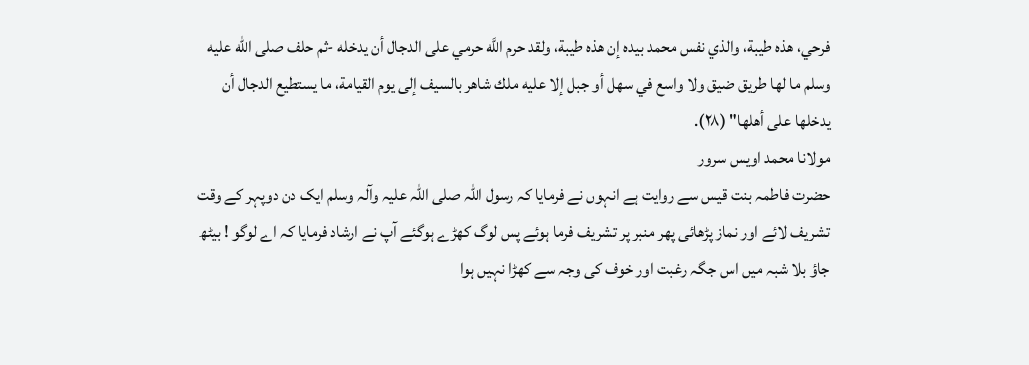فرحي، هذه طيبة، والذي نفس محمد بيده إن هذه طيبة، ولقد حرم اللَّه حرمي على الدجال أن يدخله -ثم حلف صلى الله عليه وسلم ما لها طريق ضيق ولا واسع في سهل أو جبل إلا عليه ملك شاهر بالسيف إلى يوم القيامة، ما يستطيع الدجال أن يدخلها على أهلها" (٢٨).
مولانا محمد اویس سرور
حضرت فاطمہ بنت قیس سے روایت ہے انہوں نے فرمایا کہ رسول اللہ صلی اللہ علیہ وآلہ وسلم ایک دن دوپہر کے وقت تشریف لائے اور نماز پڑھائی پھر منبر پر تشریف فرما ہوئے پس لوگ کھڑے ہوگئے آپ نے ارشاد فرمایا کہ اے لوگو ! بیٹھ جاؤ بلا شبہ میں اس جگہ رغبت اور خوف کی وجہ سے کھڑا نہیں ہوا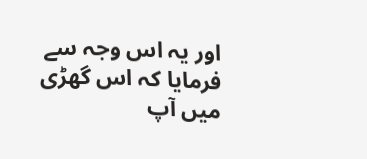اور یہ اس وجہ سے فرمایا کہ اس گھڑی میں آپ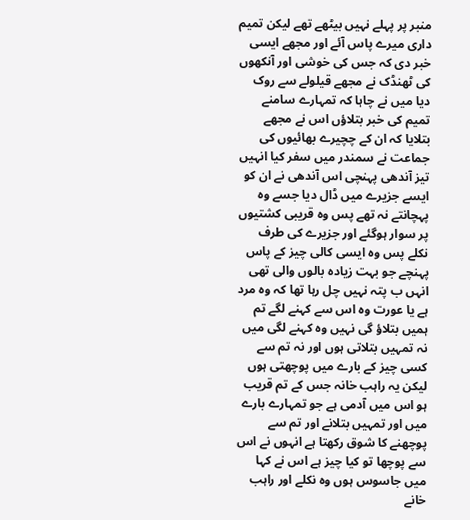منبر پر پہلے نہیں بیٹھے تھے لیکن تمیم داری میرے پاس آئے اور مجھے ایسی خبر دی کہ جس کی خوشی اور آنکھوں کی ٹھنڈک نے مجھے قیلولے سے روک دیا میں نے چاہا کہ تمہارے سامنے تمیم کی خبر بتلاؤں اس نے مجھے بتلایا کہ ان کے چچیرے بھائیوں کی جماعت نے سمندر میں سفر کیا انہیں تیز آندھی پہنچی اس آندھی نے ان کو ایسے جزیرے میں ڈال دیا جسے وہ پہچانتے نہ تھے پس وہ قریبی کشتیوں پر سوار ہوگئے اور جزیرے کی طرف نکلے پس وہ ایسی کالی چیز کے پاس پہنچے جو بہت زیادہ بالوں والی تھی انہں ب پتہ نہیں چل رہا تھا کہ وہ مرد ہے یا عورت وہ اس سے کہنے لگے تم ہمیں بتلاؤ گی نہیں وہ کہنے لگی میں نہ تمہیں بتلاتی ہوں اور نہ تم سے کسی چیز کے بارے میں پوچھتی ہوں لیکن یہ راہب خانہ جس کے تم قریب ہو اس میں آدمی ہے جو تمہارے بارے میں اور تمہیں بتلانے اور تم سے پوچھنے کا شوق رکھتا ہے انہوں نے اس سے پوچھا تو کیا چیز ہے اس نے کہا میں جاسوس ہوں وہ نکلے اور راہب خانے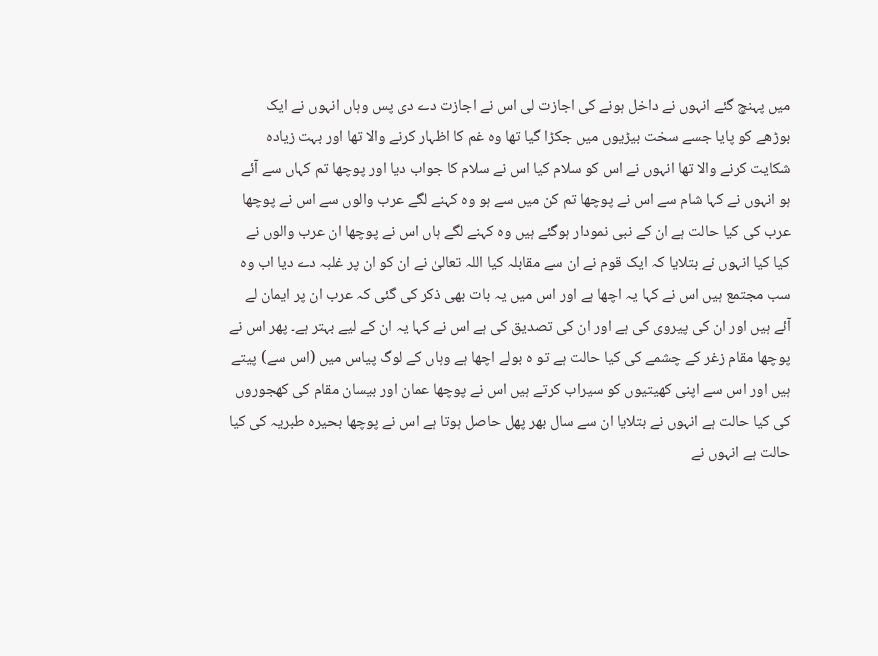میں پہنچ گئے انہوں نے داخل ہونے کی اجازت لی اس نے اجازت دے دی پس وہاں انہوں نے ایک بوڑھے کو پایا جسے سخت بیڑیوں میں جکڑا گیا تھا وہ غم کا اظہار کرنے والا تھا اور بہت زیادہ شکایت کرنے والا تھا انہوں نے اس کو سلام کیا اس نے سلام کا جواب دیا اور پوچھا تم کہاں سے آئے ہو انہوں نے کہا شام سے اس نے پوچھا تم کن میں سے ہو وہ کہنے لگے عرب والوں سے اس نے پوچھا عرب کی کیا حالت ہے ان کے نبی نمودار ہوگئے ہیں وہ کہنے لگے ہاں اس نے پوچھا ان عرب والوں نے کیا کیا انہوں نے بتلایا کہ ایک قوم نے ان سے مقابلہ کیا اللہ تعالیٰ نے ان کو ان پر غلبہ دے دیا اب وہ سب مجتمع ہیں اس نے کہا یہ اچھا ہے اور اس میں یہ بات بھی ذکر کی گئی کہ عرب ان پر ایمان لے آئے ہیں اور ان کی پیروی کی ہے اور ان کی تصدیق کی ہے اس نے کہا یہ ان کے لیے بہتر ہے۔ پھر اس نے پوچھا مقام زغر کے چشمے کی کیا حالت ہے تو ہ بولے اچھا ہے وہاں کے لوگ پیاس میں (اس سے) پیتے ہیں اور اس سے اپنی کھیتیوں کو سیراب کرتے ہیں اس نے پوچھا عمان اور بیسان مقام کی کھجوروں کی کیا حالت ہے انہوں نے بتلایا ان سے سال بھر پھل حاصل ہوتا ہے اس نے پوچھا بحیرہ طبریہ کی کیا حالت ہے انہوں نے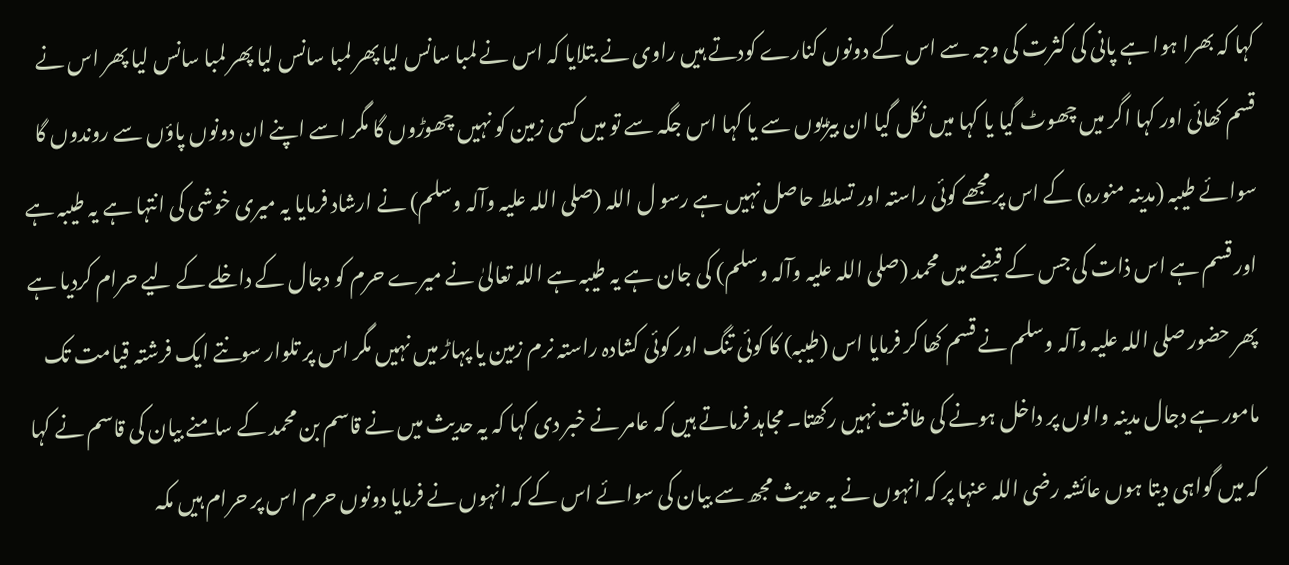کہا کہ بھرا ہوا ہے پانی کی کثرت کی وجہ سے اس کے دونوں کنارے کودتے ہیں راوی نے بتلایا کہ اس نے لمبا سانس لیا پھر لمبا سانس لیا پھر لمبا سانس لیا پھر اس نے قسم کھائی اور کہا اگر میں چھوٹ گیا یا کہا میں نکل گیا ان بیڑیوں سے یا کہا اس جگہ سے تو میں کسی زمین کو نہیں چھوڑوں گا مگر اسے اپنے ان دونوں پاؤں سے روندوں گا سوائے طیبہ (مدینہ منورہ) کے اس پر مجھے کوئی راستہ اور تسلط حاصل نہیں ہے رسو ل اللہ (صلی اللہ علیہ وآلہ وسلم) نے ارشاد فرمایا یہ میری خوشی کی انتہا ہے یہ طیبہ ہے اور قسم ہے اس ذات کی جس کے قبضے میں محمد (صلی اللہ علیہ وآلہ وسلم) کی جان ہے یہ طیبہ ہے اللہ تعالیٰ نے میرے حرم کو دجال کے داخلے کے لیے حرام کردیا ہے پھر حضور صلی اللہ علیہ وآلہ وسلم نے قسم کھا کر فرمایا اس (طیبہ) کا کوئی تنگ اور کوئی کشادہ راستہ نرم زمین یا پہاڑ میں نہیں مگر اس پر تلوار سونتے ایک فرشتہ قیامت تک مامور ہے دجال مدینہ والوں پر داخل ہونے کی طاقت نہیں رکھتا۔ مجاہد فرماتے ہیں کہ عامر نے خبر دی کہا کہ یہ حدیث میں نے قاسم بن محمد کے سامنے بیان کی قاسم نے کہا کہ میں گواہی دیتا ہوں عائشہ رضی اللہ عنہا پر کہ انہوں نے یہ حدیث مجھ سے بیان کی سوائے اس کے کہ انہوں نے فرمایا دونوں حرم اس پر حرام ہیں مکہ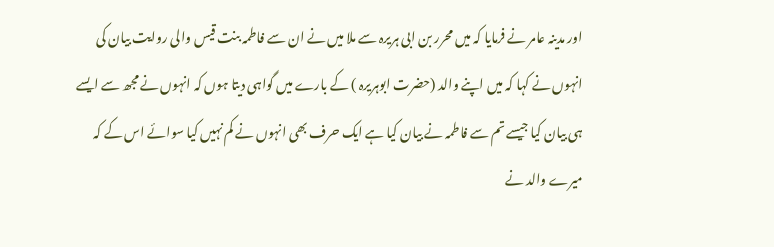اور مدینہ عامر نے فرمایا کہ میں محرر بن ابی ہریرہ سے ملا میں نے ان سے فاطمہ بنت قیس والی روایت بیان کی انہوں نے کہا کہ میں اپنے والد (حضرت ابوہریرہ ) کے بارے میں گواہی دیتا ہوں کہ انہوں نے مجھ سے ایسے ہی بیان کیا جیسے تم سے فاطمہ نے بیان کیا ہے ایک حرف بھی انہوں نے کم نہیں کیا سوائے اس کے کہ میرے والد نے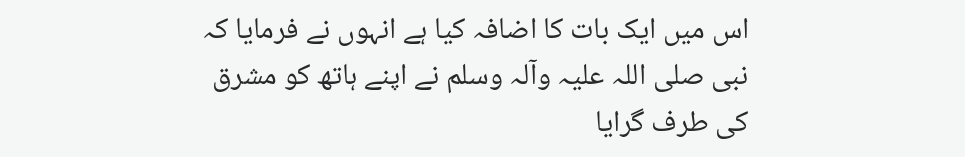اس میں ایک بات کا اضافہ کیا ہے انہوں نے فرمایا کہ نبی صلی اللہ علیہ وآلہ وسلم نے اپنے ہاتھ کو مشرق کی طرف گرایا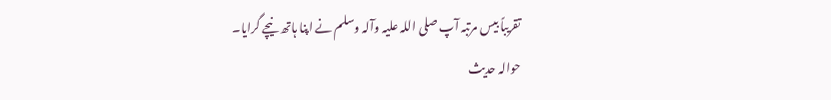تقریباً بیس مرتبہ آپ صلی اللہ علیہ وآلہ وسلم نے اپنا ہاتھ نیچے گرایا۔
حوالہ حدیث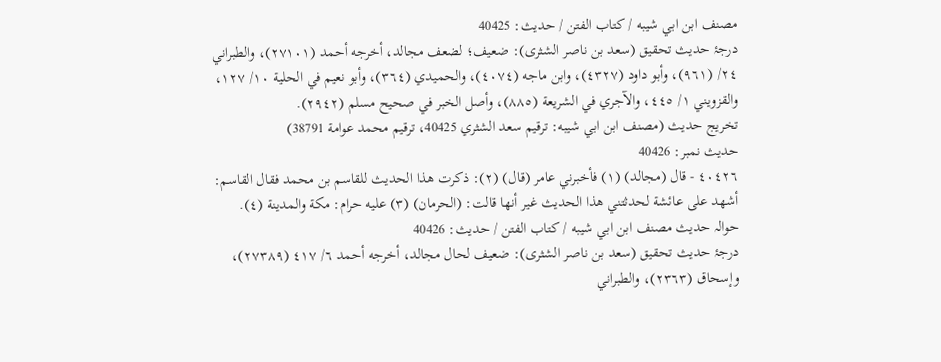مصنف ابن ابي شيبه / كتاب الفتن / حدیث: 40425
درجۂ حدیث تحقیق (سعد بن ناصر الشثری): ضعيف؛ لضعف مجالد، أخرجه أحمد (٢٧١٠١)، والطبراني ٢٤/ (٩٦١)، وأبو داود (٤٣٢٧)، وابن ماجه (٤٠٧٤)، والحميدي (٣٦٤)، وأبو نعيم في الحلية ١٠/ ١٢٧، والقزويني ١/ ٤٤٥، والآجري في الشريعة (٨٨٥)، وأصل الخبر في صحيح مسلم (٢٩٤٢).
تخریج حدیث (مصنف ابن ابي شيبه: ترقيم سعد الشثري 40425، ترقيم محمد عوامة 38791)
حدیث نمبر: 40426
٤٠٤٢٦ - قال (مجالد) (١) فأخبرني عامر (قال) (٢): ذكرت هذا الحديث للقاسم بن محمد فقال القاسم: أشهد على عائشة لحدثتني هذا الحديث غير أنها قالت: (الحرمان) (٣) عليه حرام: مكة والمدينة (٤).
حوالہ حدیث مصنف ابن ابي شيبه / كتاب الفتن / حدیث: 40426
درجۂ حدیث تحقیق (سعد بن ناصر الشثری): ضعيف لحال مجالد، أخرجه أحمد ٦/ ٤١٧ (٢٧٣٨٩)، وإسحاق (٢٣٦٣)، والطبراني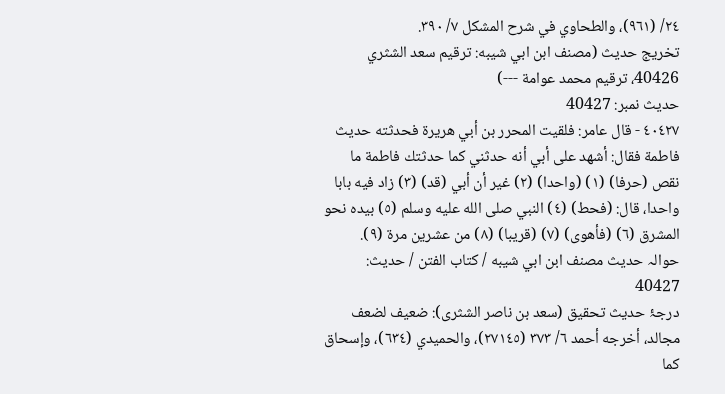٢٤/ (٩٦١)، والطحاوي في شرح المشكل ٧/ ٣٩٠.
تخریج حدیث (مصنف ابن ابي شيبه: ترقيم سعد الشثري 40426، ترقيم محمد عوامة ---)
حدیث نمبر: 40427
٤٠٤٢٧ - قال عامر: فلقيت المحرر بن أبي هريرة فحدثته حديث فاطمة فقال: أشهد على أبي أنه حدثني كما حدثتك فاطمة ما نقص (حرفا) (١) (واحدا) (٢) غير أن أبي (قد) (٣) زاد فيه بابا واحدا، قال: (فحط) (٤) النبي صلى الله عليه وسلم (٥) بيده نحو المشرق (٦) (فأهوى) (٧) (قريبا) (٨) من عشرين مرة (٩).
حوالہ حدیث مصنف ابن ابي شيبه / كتاب الفتن / حدیث: 40427
درجۂ حدیث تحقیق (سعد بن ناصر الشثری): ضعيف لضعف مجالد، أخرجه أحمد ٦/ ٣٧٣ (٢٧١٤٥)، والحميدي (٦٣٤)، وإسحاق كما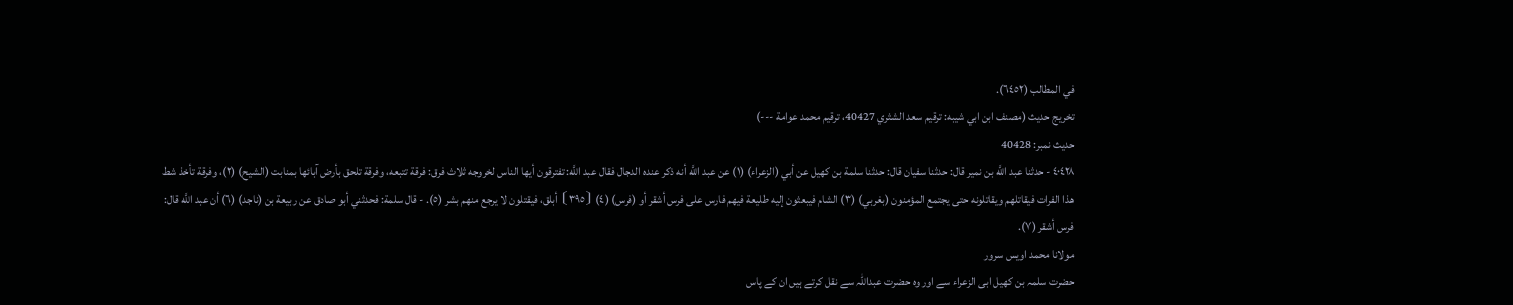في المطالب (٦٤٥٢).
تخریج حدیث (مصنف ابن ابي شيبه: ترقيم سعد الشثري 40427، ترقيم محمد عوامة ---)
حدیث نمبر: 40428
٤٠٤٢٨ - حدثنا عبد اللَّه بن نمير قال: حدثنا سفيان قال: حدثنا سلمة بن كهيل عن أبي (الزعراء) (١) عن عبد اللَّه أنه ذكر عنده الدجال فقال عبد اللَّه: تفترقون أيها الناس لخروجه ثلاث فرق: فرقة تتبعه، وفرقة تلحق بأرض آبائها بمنابت (الشيح) (٢)، وفرقة تأخذ شط هذا الفرات فيقاتلهم ويقاتلونه حتى يجتمع المؤمنون (بغربي) (٣) الشام فيبعثون إليه طليعة فيهم فارس على فرس أشقر أو (فرس) (٤) ⦗٣٩٥⦘ أبلق، فيقتلون لا يرجع منهم بشر (٥). - قال سلمة: فحدثني أبو صادق عن ربيعة بن (ناجد) (٦) أن عبد اللَّه قال: فرس أشقر (٧).
مولانا محمد اویس سرور
حضرت سلمہ بن کھیل ابی الزعراء سے اور وہ حضرت عبداللہ سے نقل کرتے ہیں ان کے پاس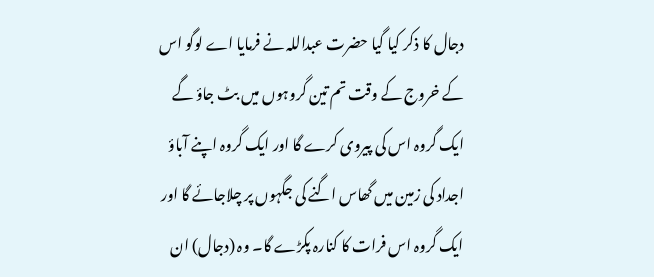دجال کا ذکر کیا گیا حضرت عبداللہ نے فرمایا اے لوگو اس کے خروج کے وقت تم تین گروہوں میں بٹ جاؤ گے ایک گروہ اس کی پیروی کرے گا اور ایک گروہ اپنے آباؤ اجداد کی زمین میں گھاس اگنے کی جگہوں پر چلاجائے گا اور ایک گروہ اس فرات کا کنارہ پکڑے گا۔ وہ (دجال) ان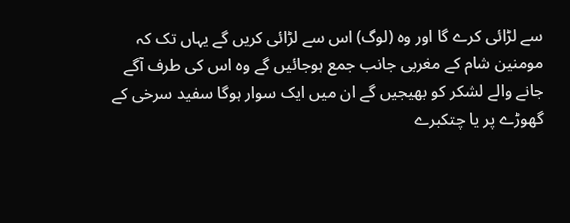سے لڑائی کرے گا اور وہ (لوگ) اس سے لڑائی کریں گے یہاں تک کہ مومنین شام کے مغربی جانب جمع ہوجائیں گے وہ اس کی طرف آگے جانے والے لشکر کو بھیجیں گے ان میں ایک سوار ہوگا سفید سرخی کے گھوڑے پر یا چتکبرے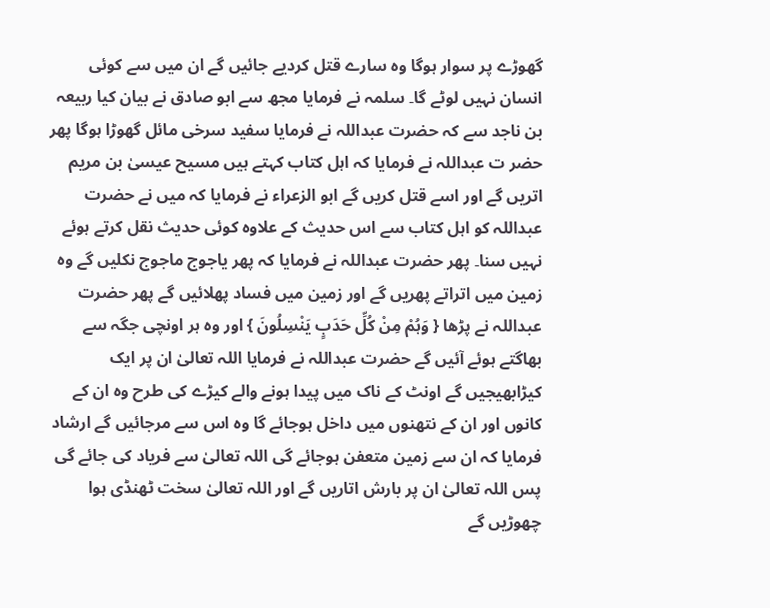گھوڑے پر سوار ہوگا وہ سارے قتل کردیے جائیں گے ان میں سے کوئی انسان نہیں لوٹے گا۔ سلمہ نے فرمایا مجھ سے ابو صادق نے بیان کیا ربیعہ بن ناجد سے کہ حضرت عبداللہ نے فرمایا سفید سرخی مائل گھوڑا ہوگا پھر حضر ت عبداللہ نے فرمایا کہ اہل کتاب کہتے ہیں مسیح عیسیٰ بن مریم اتریں گے اور اسے قتل کریں گے ابو الزعراء نے فرمایا کہ میں نے حضرت عبداللہ کو اہل کتاب سے اس حدیث کے علاوہ کوئی حدیث نقل کرتے ہوئے نہیں سنا۔ پھر حضرت عبداللہ نے فرمایا کہ پھر یاجوج ماجوج نکلیں گے وہ زمین میں اتراتے پھریں گے اور زمین میں فساد پھلائیں گے پھر حضرت عبداللہ نے پڑھا { وَہُمْ مِنْ کُلِّ حَدَبٍ یَنْسِلُونَ } اور وہ ہر اونچی جگہ سے بھاگتے ہوئے آئیں گے حضرت عبداللہ نے فرمایا اللہ تعالیٰ ان پر ایک کیڑابھیجیں گے اونٹ کے ناک میں پیدا ہونے والے کیڑے کی طرح وہ ان کے کانوں اور ان کے نتھنوں میں داخل ہوجائے گا وہ اس سے مرجائیں گے ارشاد فرمایا کہ ان سے زمین متعفن ہوجائے گی اللہ تعالیٰ سے فریاد کی جائے گی پس اللہ تعالیٰ ان پر بارش اتاریں گے اور اللہ تعالیٰ سخت ٹھنڈی ہوا چھوڑیں گے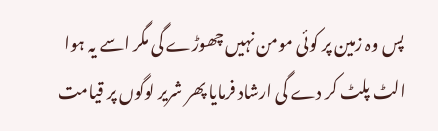پس وہ زمین پر کوئی مومن نہیں چھوڑے گی مگر اسے یہ ہوا الٹ پلٹ کر دے گی ارشاد فرمایا پھر شریر لوگوں پر قیامت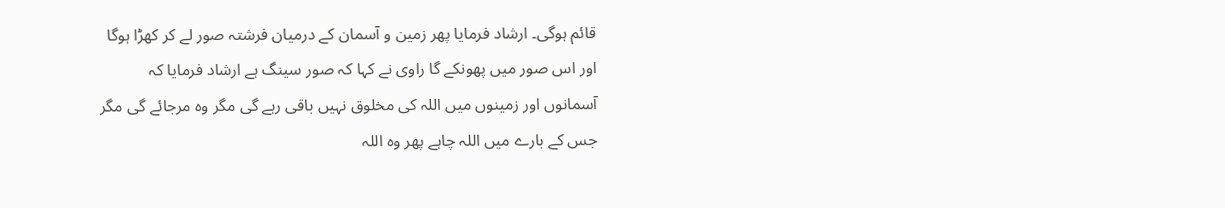قائم ہوگی۔ ارشاد فرمایا پھر زمین و آسمان کے درمیان فرشتہ صور لے کر کھڑا ہوگا اور اس صور میں پھونکے گا راوی نے کہا کہ صور سینگ ہے ارشاد فرمایا کہ آسمانوں اور زمینوں میں اللہ کی مخلوق نہیں باقی رہے گی مگر وہ مرجائے گی مگر جس کے بارے میں اللہ چاہے پھر وہ اللہ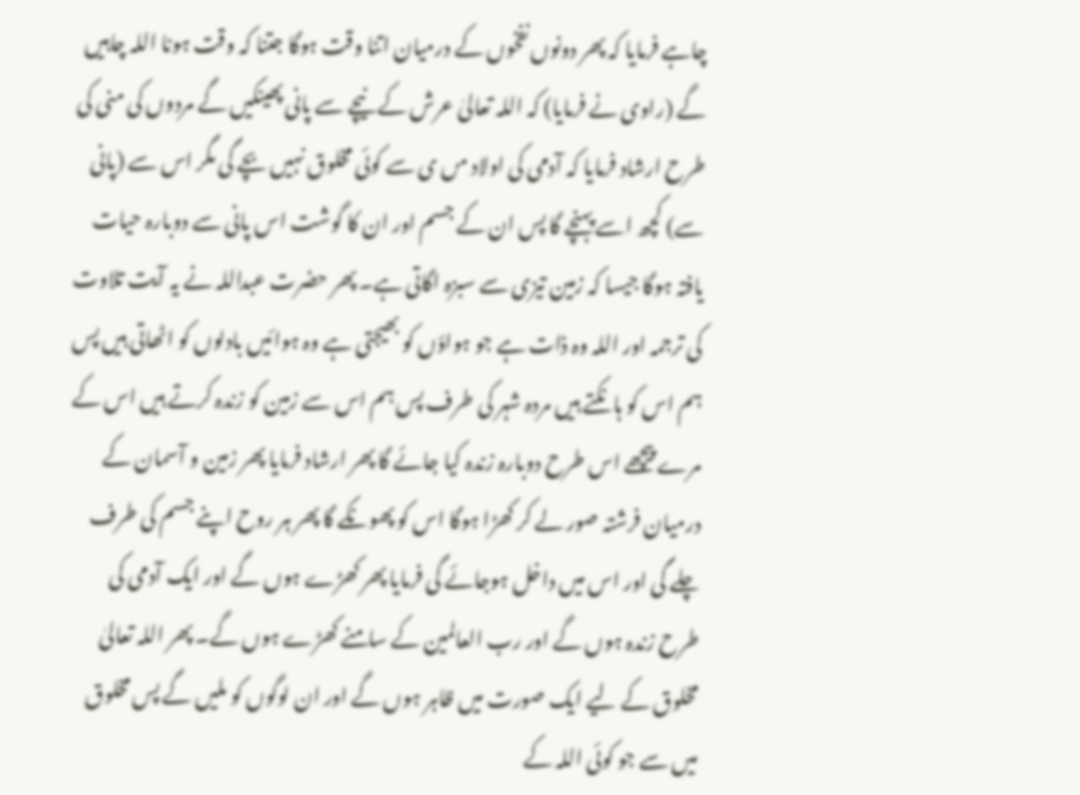چاہے فرمایا کہ پھر دونوں نفخوں کے درمیان اتنا وقت ہوگا جتنا کہ وقت ہونا اللہ چاہیں گے (راوی نے فرمایا) کہ اللہ تعالیٰ عرش کے نیچے سے پانی پھینکیں گے مردوں کی منی کی طرح ارشاد فرمایا کہ آدمی کی اولاد مں ی سے کوئی مخلوق نہیں بچے گی مگر اس سے (پانی سے) کچھ اسے پہنچے گا پس ان کے جسم اور ان کا گوشت اس پانی سے دوبارہ حیات یافتہ ہوگا جیسا کہ زمین تیزی سے سبزہ اگاتی ہے۔ پھر حضرت عبداللہ نے یہ آیت تلاوت کی ترجمہ اور اللہ وہ ذات ہے جو ہواؤں کو بھیجتی ہے وہ ہوائیں بادلوں کو اٹھاتی ہیں پس ہم اس کو ہانکتے ہیں مردہ شہر کی طرف پس ہم اس سے زمین کو زندہ کرتے ہیں اس کے مرے پیچھے اس طرح دوبارہ زندہ کیا جائے گا پھر ارشاد فرمایا پھر زمین و آسمان کے درمیان فرشتہ صور لے کر کھڑا ہوگا اس کو پھونکے گا پھر ہر روح اپنے جسم کی طرف چلے گی اور اس میں داخل ہوجائے گی فرمایا پھر کھڑے ہوں گے اور ایک آدمی کی طرح زندہ ہوں گے اور رب العالمین کے سامنے کھڑے ہوں گے۔ پھر اللہ تعالیٰ مخلوق کے لیے ایک صورت میں ظاہر ہوں گے اور ان لوگوں کو ملیں گے پس مخلوق میں سے جو کوئی اللہ کے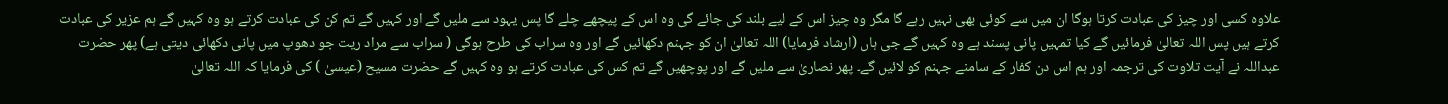علاوہ کسی اور چیز کی عبادت کرتا ہوگا ان میں سے کوئی بھی نہیں رہے گا مگر وہ چیز اس کے لیے بلند کی جائے گی وہ اس کے پیچھے چلے گا پس یہود سے ملیں گے اور کہیں گے تم کن کی عبادت کرتے ہو وہ کہیں گے ہم عزیر کی عبادت کرتے ہیں پس اللہ تعالیٰ فرمائیں گے کیا تمہیں پانی پسند ہے وہ کہیں گے جی ہاں (ارشاد فرمایا) اللہ تعالیٰ ان کو جہنم دکھائیں گے اور وہ سراب کی طرح ہوگی ( سراب سے مراد ریت جو دھوپ میں پانی دکھائی دیتی ہے) پھر حضرت عبداللہ نے آیت تلاوت کی ترجمہ اور ہم اس دن کفار کے سامنے جہنم کو لائیں گے۔ پھر نصاریٰ سے ملیں گے اور پوچھیں گے تم کس کی عبادت کرتے ہو وہ کہیں گے حضرت مسیح (عیسیٰ ) کی فرمایا کہ اللہ تعالیٰ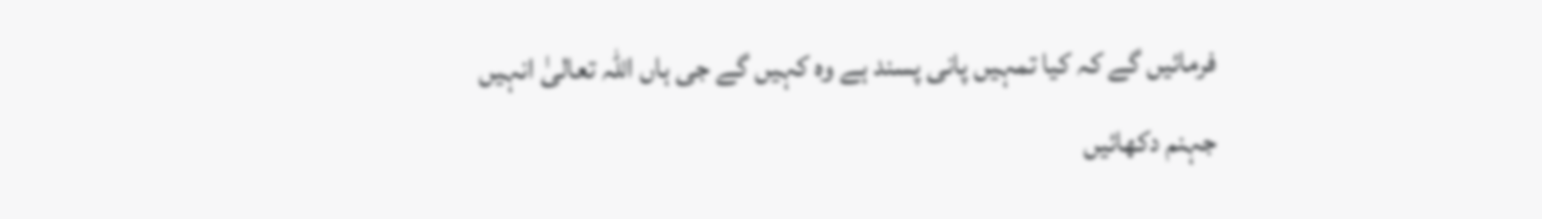فرمائیں گے کہ کیا تمہیں پانی پسند ہے وہ کہیں گے جی ہاں اللہ تعالیٰ انہیں جہنم دکھائیں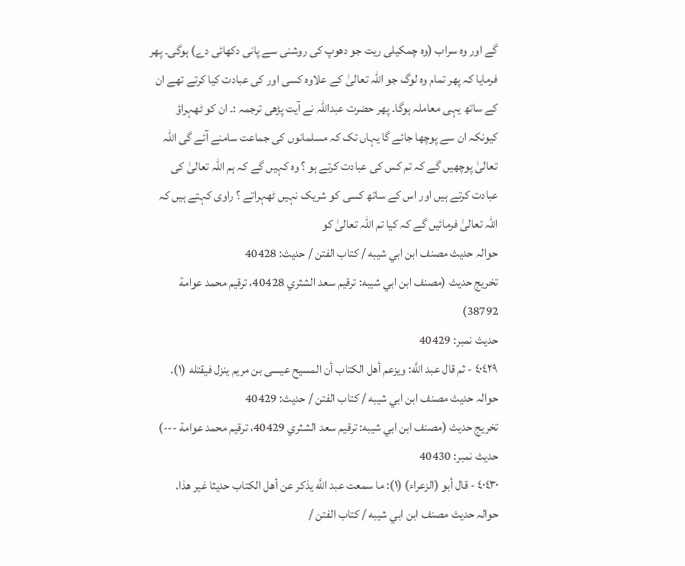گے اور وہ سراب (وہ چمکیلی ریت جو دھوپ کی روشنی سے پانی دکھائی دے) ہوگی۔ پھر فرمایا کہ پھر تمام وہ لوگ جو اللہ تعالیٰ کے علاوہ کسی اور کی عبادت کیا کرتے تھے ان کے ساتھ یہی معاملہ ہوگا۔ پھر حضرت عبداللہ نے آیت پڑھی ترجمہ :۔ ان کو ٹھہراؤ کیونکہ ان سے پوچھا جائے گا یہاں تک کہ مسلمانوں کی جماعت سامنے آئے گی اللہ تعالیٰ پوچھیں گے کہ تم کس کی عبادت کرتے ہو ؟ وہ کہیں گے کہ ہم اللہ تعالیٰ کی عبادت کرتے ہیں اور اس کے ساتھ کسی کو شریک نہیں ٹھہراتے ؟ راوی کہتے ہیں کہ اللہ تعالیٰ فرمائیں گے کہ کیا تم اللہ تعالیٰ کو
حوالہ حدیث مصنف ابن ابي شيبه / كتاب الفتن / حدیث: 40428
تخریج حدیث (مصنف ابن ابي شيبه: ترقيم سعد الشثري 40428، ترقيم محمد عوامة 38792)
حدیث نمبر: 40429
٤٠٤٢٩ - ثم قال عبد اللَّه: ويزعم أهل الكتاب أن المسيح عيسى بن مريم ينزل فيقتله (١).
حوالہ حدیث مصنف ابن ابي شيبه / كتاب الفتن / حدیث: 40429
تخریج حدیث (مصنف ابن ابي شيبه: ترقيم سعد الشثري 40429، ترقيم محمد عوامة ---)
حدیث نمبر: 40430
٤٠٤٣٠ - قال أبو (الزعراء) (١): ما سمعت عبد اللَّه يذكر عن أهل الكتاب حديثا غير هذا.
حوالہ حدیث مصنف ابن ابي شيبه / كتاب الفتن /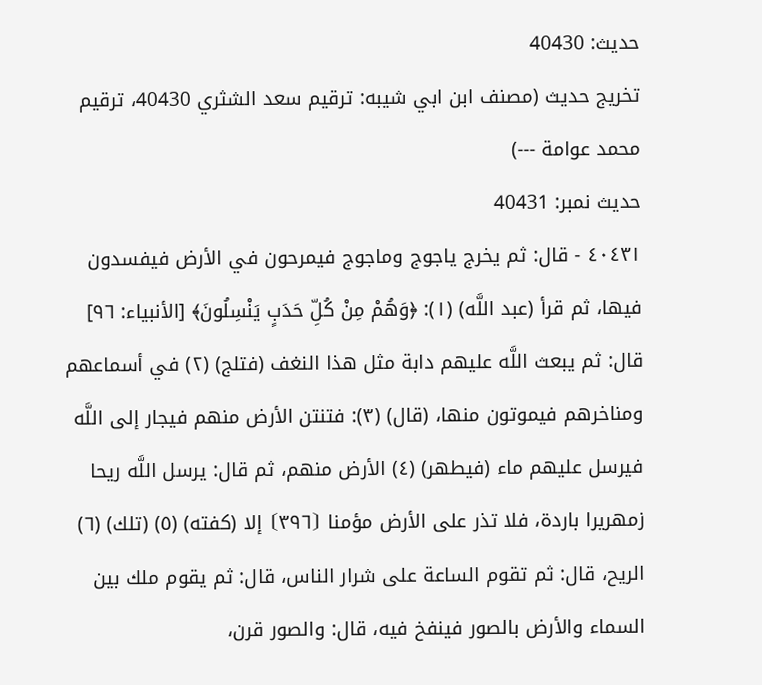حدیث: 40430
تخریج حدیث (مصنف ابن ابي شيبه: ترقيم سعد الشثري 40430، ترقيم محمد عوامة ---)
حدیث نمبر: 40431
٤٠٤٣١ - قال: ثم يخرج ياجوج وماجوج فيمرحون في الأرض فيفسدون فيها، ثم قرأ (عبد اللَّه) (١): ﴿وَهُمْ مِنْ كُلِّ حَدَبٍ يَنْسِلُونَ﴾ [الأنبياء: ٩٦] قال: ثم يبعث اللَّه عليهم دابة مثل هذا النغف (فتلج) (٢) في أسماعهم ومناخرهم فيموتون منها، (قال) (٣): فتنتن الأرض منهم فيجار إلى اللَّه فيرسل عليهم ماء (فيطهر) (٤) الأرض منهم، ثم قال: يرسل اللَّه ريحا زمهريرا باردة، فلا تذر على الأرض مؤمنا ⦗٣٩٦⦘ إلا (كفته) (٥) (تلك) (٦) الريح، قال: ثم تقوم الساعة على شرار الناس، قال: ثم يقوم ملك بين السماء والأرض بالصور فينفخ فيه، قال: والصور قرن،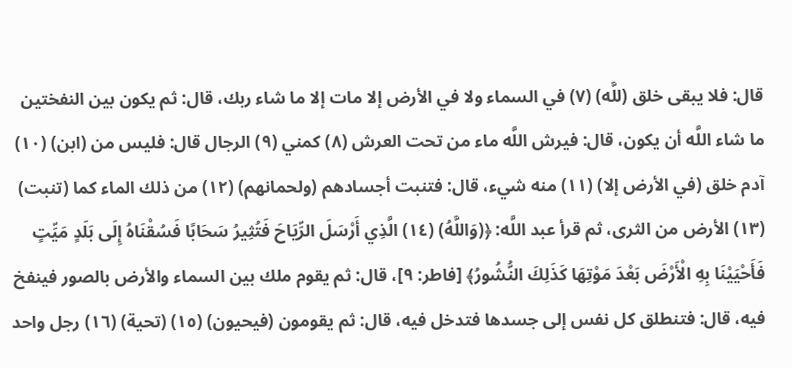قال: فلا يبقى خلق (للَّه) (٧) في السماء ولا في الأرض إلا مات إلا ما شاء ربك، قال: ثم يكون بين النفختين ما شاء اللَّه أن يكون، قال: فيرش اللَّه ماء من تحت العرش (٨) كمني (٩) الرجال قال: فليس من (ابن) (١٠) آدم خلق (في الأرض إلا) (١١) منه شيء، قال: فتنبت أجسادهم (ولحمانهم) (١٢) من ذلك الماء كما (تنبت) (١٣) الأرض من الثرى، ثم قرأ عبد اللَّه: ﴿(وَاللَّهُ) (١٤) الَّذِي أَرْسَلَ الرِّيَاحَ فَتُثِيرُ سَحَابًا فَسُقْنَاهُ إِلَى بَلَدٍ مَيِّتٍ فَأَحْيَيْنَا بِهِ الْأَرْضَ بَعْدَ مَوْتِهَا كَذَلِكَ النُّشُورُ﴾ [فاطر: ٩]، قال: ثم يقوم ملك بين السماء والأرض بالصور فينفخ فيه، قال: فتنطلق كل نفس إلى جسدها فتدخل فيه، قال: ثم يقومون (فيحيون) (١٥) (تحية) (١٦) رجل واحد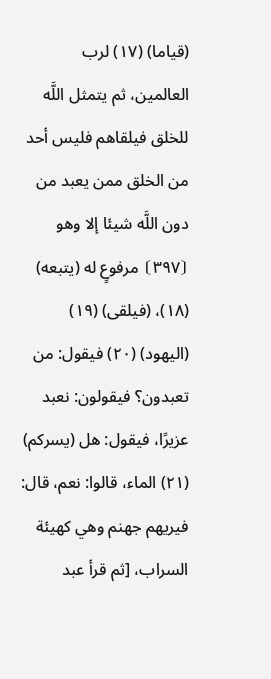(قياما) (١٧) لرب العالمين، ثم يتمثل اللَّه للخلق فيلقاهم فليس أحد من الخلق ممن يعبد من دون اللَّه شيئا إلا وهو ⦗٣٩٧⦘ مرفوعٍ له (يتبعه) (١٨)، (فيلقى) (١٩) (اليهود) (٢٠) فيقول: من تعبدون؟ فيقولون: نعبد عزيرًا، فيقول: هل (يسركم) (٢١) الماء، قالوا: نعم، قال: فيريهم جهنم وهي كهيئة السراب، [ثم قرأ عبد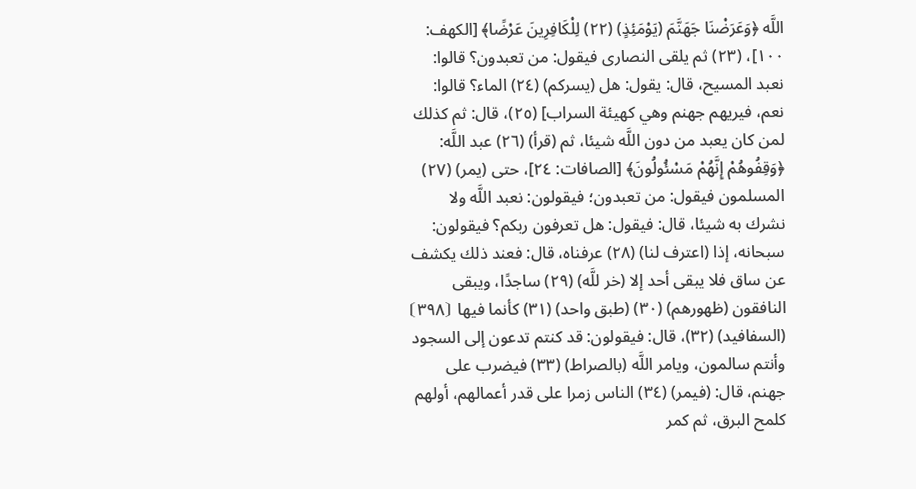اللَّه ﴿وَعَرَضْنَا جَهَنَّمَ (يَوْمَئِذٍ) (٢٢) لِلْكَافِرِينَ عَرْضًا﴾ [الكهف: ١٠٠]، (٢٣) ثم يلقى النصارى فيقول: من تعبدون؟ قالوا: نعبد المسيح، قال: يقول: هل (يسركم) (٢٤) الماء؟ قالوا: نعم، فيريهم جهنم وهي كهيئة السراب] (٢٥)، قال: ثم كذلك لمن كان يعبد من دون اللَّه شيئا، ثم (قرأ) (٢٦) عبد اللَّه: ﴿وَقِفُوهُمْ إِنَّهُمْ مَسْئُولُونَ﴾ [الصافات: ٢٤]، حتى (يمر) (٢٧) المسلمون فيقول: من تعبدون؛ فيقولون: نعبد اللَّه ولا نشرك به شيئا، قال: فيقول: هل تعرفون ربكم؟ فيقولون: سبحانه، إذا (اعترف لنا) (٢٨) عرفناه، قال: فعند ذلك يكشف عن ساق فلا يبقى أحد إلا (خر للَّه) (٢٩) ساجدًا، ويبقى النافقون (ظهورهم) (٣٠) (طبق واحد) (٣١) كأنما فيها ⦗٣٩٨⦘ (السفافيد) (٣٢)، قال: فيقولون: قد كنتم تدعون إلى السجود وأنتم سالمون، ويامر اللَّه (بالصراط) (٣٣) فيضرب على جهنم، قال: (فيمر) (٣٤) الناس زمرا على قدر أعمالهم، أولهم كلمح البرق، ثم كمر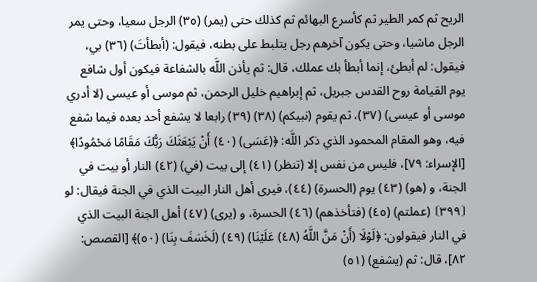الريح ثم كمر الطير ثم كأسرع البهائم ثم كذلك حتى (يمر) (٣٥) الرجل سعيا، وحتى يمر الرجل ماشيا، وحتى يكون آخرهم رجل يتلبط على بطنه، فيقول: (أبطأتَ) (٣٦) بي، فيقول: لم أبطئ، إنما أبطأ بك عملك، قال: ثم يأذن اللَّه بالشفاعة فيكون أول شافع يوم القيامة روح القدس جبريل، ثم إبراهيم خليل الرحمن، ثم موسى أو عيسى (لا أدري موسى أو عيسى) (٣٧)، ثم يقوم (نبيكم) (٣٨) (٣٩) رابعا لا يشفع أحد بعده فيما شفع فيه، وهو المقام المحمود الذي ذكر اللَّه: ﴿(عَسَى) (٤٠) أَنْ يَبْعَثَكَ رَبُّكَ مَقَامًا مَحْمُودًا﴾ [الإسراء: ٧٩]، فليس من نفس إلا (تنظر) (٤١) إلى بيت (في) (٤٢) النار أو بيت في الجنة، و (هو) (٤٣) يوم (الحسرة) (٤٤)، فيرى أهل النار البيت الذي في الجنة فيقال: لو ⦗٣٩٩⦘ (عملتم) (٤٥) (فتأخذهم) (٤٦) الحسرة، و (يرى) (٤٧) أهل الجنة البيت الذي في النار فيقولون: ﴿لَوْلَا (أَنْ مَنَّ اللَّهُ (٤٨) عَلَيْنَا) (٤٩) (لَخَسَفَ بِنَا) (٥٠)﴾ [القصص: ٨٢]، قال: ثم (يشفع) (٥١)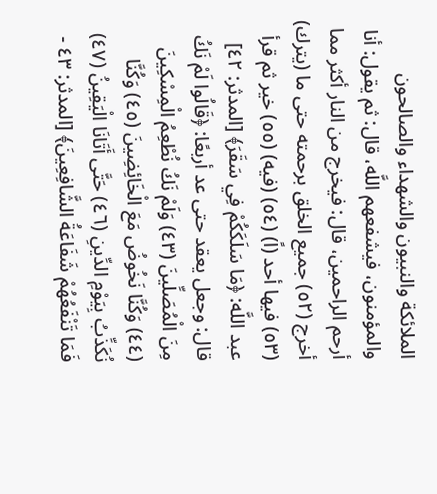الملائكة والنبيون والشهداء والصالحون والمؤمنون، فيشفعهم اللَّه، قال: ثم يقول: أنا أرحم الراحمين، قال: فيخرج من النار أكثر مما أخرج (٥٢) جميع الخلق برحمته حتى ما (يترك) (٥٣) فيها أحد (اً) (٥٤) (فيه) (٥٥) خير ثم قرأ عبد اللَّه: ﴿مَا سَلَكَكُمْ فِي سَقَرَ﴾ [المدثر: ٤٢] قال: وجعل يعقد حتى عد أربعًا: ﴿قَالُوا لَمْ نَكُ مِنَ الْمُصَلِّينَ (٤٣) وَلَمْ نَكُ نُطْعِمُ الْمِسْكِينَ (٤٤) وَكُنَّا نَخُوضُ مَعَ الْخَائِضِينَ (٤٥) وَكُنَّا نُكَذِّبُ بِيَوْمِ الدِّينِ (٤٦) حَتَّى أَتَانَا الْيَقِينُ (٤٧) فَمَا تَنْفَعُهُمْ شَفَاعَةُ الشَّافِعِينَ﴾ [المدثر: ٤٣ -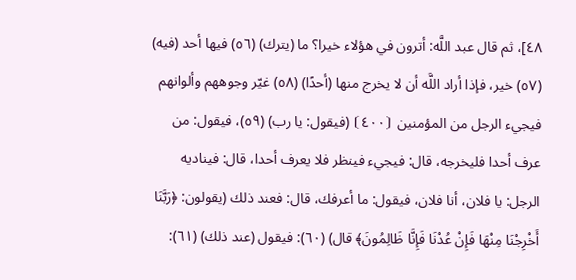٤٨]، ثم قال عبد اللَّه: أترون في هؤلاء خيرا؟ ما (يترك) (٥٦) فيها أحد (فيه) (٥٧) خير، فإذا أراد اللَّه أن لا يخرج منها (أحدًا) (٥٨) غيّر وجوههم وألوانهم فيجيء الرجل من المؤمنين ⦗٤٠٠⦘ (فيقول: يا رب) (٥٩)، فيقول: من عرف أحدا فليخرجه، قال: فيجيء فينظر فلا يعرف أحدا، قال: فيناديه الرجل: يا فلان، أنا فلان، فيقول: ما أعرفك، قال: فعند ذلك (يقولون: ﴿رَبَّنَا أَخْرِجْنَا مِنْهَا فَإِنْ عُدْنَا فَإِنَّا ظَالِمُونَ﴾ قال) (٦٠): فيقول (عند ذلك) (٦١):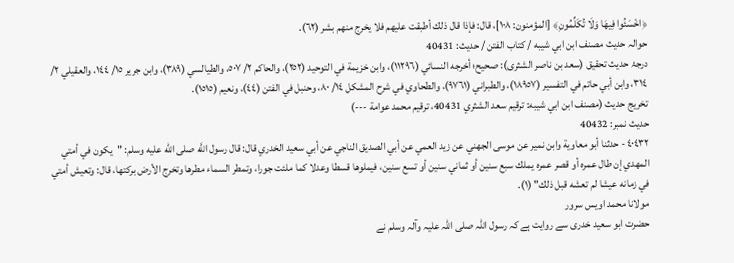﴿اخْسَئُوا فِيهَا وَلَا تُكَلِّمُونِ﴾ [المؤمنون: ١٠٨]، قال: فإذا قال ذلك أطبقت عليهم فلا يخرج منهم بشر (٦٢).
حوالہ حدیث مصنف ابن ابي شيبه / كتاب الفتن / حدیث: 40431
درجۂ حدیث تحقیق (سعد بن ناصر الشثری): صحيح؛ أخرجه النسائي (١١٢٩٦)، وابن خزيمة في التوحيد (٢٥٢)، والحاكم ٢/ ٥٠٧، والطيالسي (٣٨٩)، وابن جرير ١٥/ ١٤٤، والعقيلي ٢/ ٣١٤، وابن أبي حاتم في التفسير (١٨٩٥٧)، والطبراني (٩٧٦١)، والطحاوي في شرح المشكل ١٤/ ٨٠، وحنبل في الفتن (٤٤)، ونعيم (١٥١٥).
تخریج حدیث (مصنف ابن ابي شيبه: ترقيم سعد الشثري 40431، ترقيم محمد عوامة ---)
حدیث نمبر: 40432
٤٠٤٣٢ - حدثنا أبو معاوية وابن نمير عن موسى الجهني عن زيد العمي عن أبي الصديق الناجي عن أبي سعيد الخدري قال: قال رسول اللَّه صلى الله عليه وسلم: "يكون في أمتي المهدي إن طال عمره أو قصر عمره يملك سبع سنين أو ثماني سنين أو تسع سنين، فيملوها قسطا وعدلا كما ملئت جورا، وتمطر السماء مطرها وتخرج الأرض بركتها، قال: وتعيش أمتي في زمانه عيشا لم تعشه قبل ذلك" (١).
مولانا محمد اویس سرور
حضرت ابو سعید خدری سے روایت ہے کہ رسول اللہ صلی اللہ علیہ وآلہ وسلم نے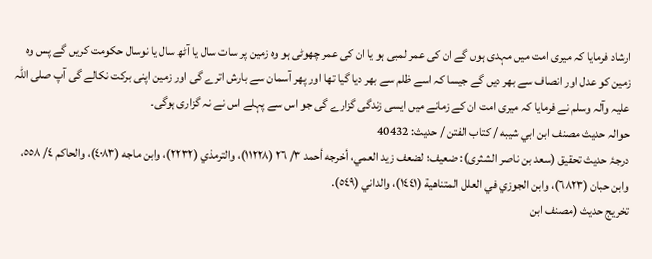ارشاد فرمایا کہ میری امت میں مہدی ہوں گے ان کی عمر لمبی ہو یا ان کی عمر چھوٹی ہو وہ زمین پر سات سال یا آٹھ سال یا نوسال حکومت کریں گے پس وہ زمین کو عدل اور انصاف سے بھر دیں گے جیسا کہ اسے ظلم سے بھر دیا گیا تھا اور پھر آسمان سے بارش اترے گی اور زمین اپنی برکت نکالے گی آپ صلی اللہ علیہ وآلہ وسلم نے فرمایا کہ میری امت ان کے زمانے میں ایسی زندگی گزارے گی جو اس سے پہلے اس نے نہ گزاری ہوگی۔
حوالہ حدیث مصنف ابن ابي شيبه / كتاب الفتن / حدیث: 40432
درجۂ حدیث تحقیق (سعد بن ناصر الشثری): ضعيف؛ لضعف زيد العمي، أخرجه أحمد ٣/ ٢٦ (١١٢٢٨)، والترمذي (٢٢٣٢)، وابن ماجه (٤٠٨٣)، والحاكم ٤/ ٥٥٨، وابن حبان (٦٨٢٣)، وابن الجوزي في العلل المتناهية (١٤٤١)، والداني (٥٤٩).
تخریج حدیث (مصنف ابن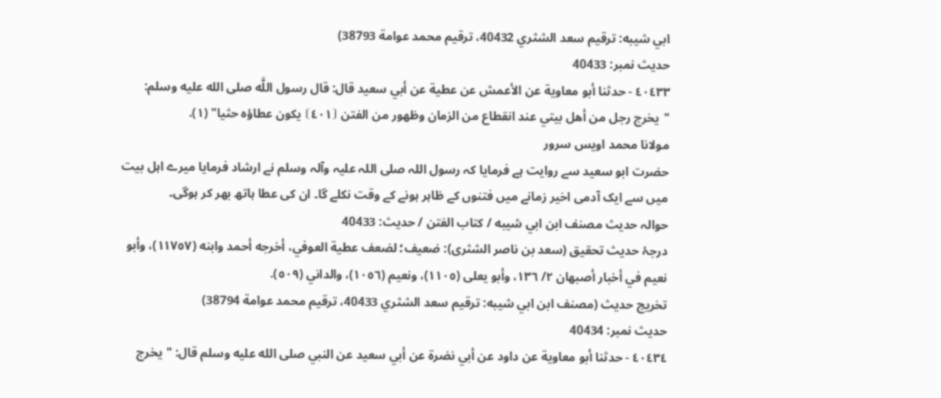ابي شيبه: ترقيم سعد الشثري 40432، ترقيم محمد عوامة 38793)
حدیث نمبر: 40433
٤٠٤٣٣ - حدثنا أبو معاوية عن الأعمش عن عطية عن أبي سعيد قال: قال رسول اللَّه صلى الله عليه وسلم: "يخرج رجل من أهل بيتي عند انقطاع من الزمان وظهور من الفتن ⦗٤٠١⦘ يكون عطاؤه حثيا" (١).
مولانا محمد اویس سرور
حضرت ابو سعید سے روایت ہے فرمایا کہ رسول اللہ صلی اللہ علیہ وآلہ وسلم نے ارشاد فرمایا میرے اہل بیت میں سے ایک آدمی اخیر زمانے میں فتنوں کے ظاہر ہونے کے وقت نکلے گا۔ ان کی عطا ہاتھ بھر کر ہوگی۔
حوالہ حدیث مصنف ابن ابي شيبه / كتاب الفتن / حدیث: 40433
درجۂ حدیث تحقیق (سعد بن ناصر الشثری): ضعيف؛ لضعف عطية العوفي، أخرجه أحمد وابنه (١١٧٥٧)، وأبو نعيم في أخبار أصبهان ٢/ ١٣٦، وأبو يعلى (١١٠٥)، ونعيم (١٠٥٦)، والداني (٥٠٩).
تخریج حدیث (مصنف ابن ابي شيبه: ترقيم سعد الشثري 40433، ترقيم محمد عوامة 38794)
حدیث نمبر: 40434
٤٠٤٣٤ - حدثنا أبو معاوية عن داود عن أبي نضرة عن أبي سعيد عن النبي صلى الله عليه وسلم قال: "يخرج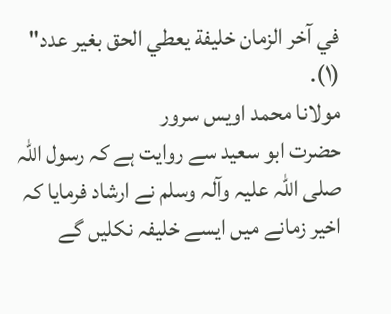في آخر الزمان خليفة يعطي الحق بغير عدد" (١).
مولانا محمد اویس سرور
حضرت ابو سعید سے روایت ہے کہ رسول اللہ صلی اللہ علیہ وآلہ وسلم نے ارشاد فرمایا کہ اخیر زمانے میں ایسے خلیفہ نکلیں گے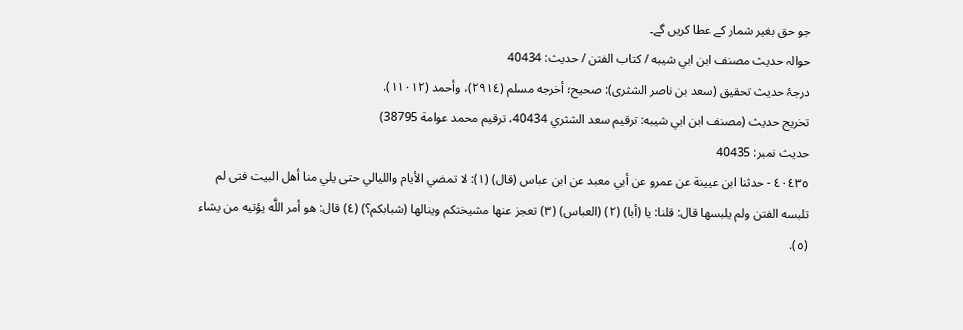جو حق بغیر شمار کے عطا کریں گے۔
حوالہ حدیث مصنف ابن ابي شيبه / كتاب الفتن / حدیث: 40434
درجۂ حدیث تحقیق (سعد بن ناصر الشثری): صحيح؛ أخرجه مسلم (٢٩١٤)، وأحمد (١١٠١٢).
تخریج حدیث (مصنف ابن ابي شيبه: ترقيم سعد الشثري 40434، ترقيم محمد عوامة 38795)
حدیث نمبر: 40435
٤٠٤٣٥ - حدثنا ابن عيينة عن عمرو عن أبي معبد عن ابن عباس (قال) (١): لا تمضي الأيام والليالي حتى يلي منا أهل البيت فتى لم تلبسه الفتن ولم يلبسها قال: قلنا: يا (أبا) (٢) (العباس) (٣) تعجز عنها مشيختكم وينالها (شبابكم؟) (٤) قال: هو أمر اللَّه يؤتيه من يشاء (٥).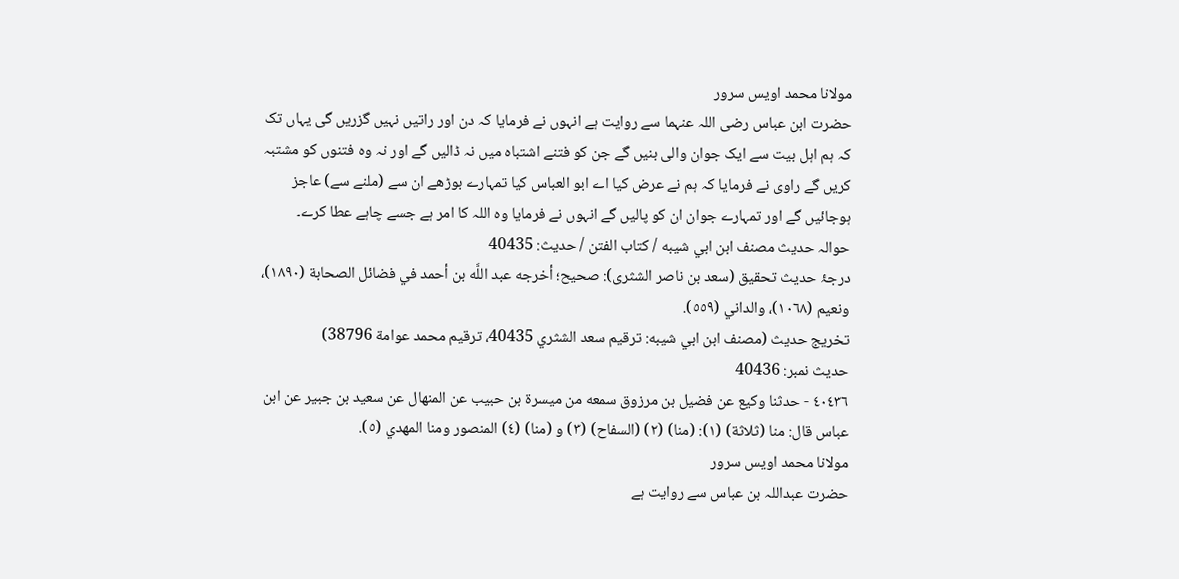مولانا محمد اویس سرور
حضرت ابن عباس رضی اللہ عنہما سے روایت ہے انہوں نے فرمایا کہ دن اور راتیں نہیں گزریں گی یہاں تک کہ ہم اہل بیت سے ایک جوان والی بنیں گے جن کو فتنے اشتباہ میں نہ ڈالیں گے اور نہ وہ فتنوں کو مشتبہ کریں گے راوی نے فرمایا کہ ہم نے عرض کیا اے ابو العباس کیا تمہارے بوڑھے ان سے (ملنے سے) عاجز ہوجائیں گے اور تمہارے جوان ان کو پالیں گے انہوں نے فرمایا وہ اللہ کا امر ہے جسے چاہے عطا کرے۔
حوالہ حدیث مصنف ابن ابي شيبه / كتاب الفتن / حدیث: 40435
درجۂ حدیث تحقیق (سعد بن ناصر الشثری): صحيح؛ أخرجه عبد اللَّه بن أحمد في فضائل الصحابة (١٨٩٠)، ونعيم (١٠٦٨)، والداني (٥٥٩).
تخریج حدیث (مصنف ابن ابي شيبه: ترقيم سعد الشثري 40435، ترقيم محمد عوامة 38796)
حدیث نمبر: 40436
٤٠٤٣٦ - حدثنا وكيع عن فضيل بن مرزوق سمعه من ميسرة بن حبيب عن المنهال عن سعيد بن جبير عن ابن عباس قال: منا (ثلاثة) (١): (منا) (٢) (السفاح) (٣) و (منا) (٤) المنصور ومنا المهدي (٥).
مولانا محمد اویس سرور
حضرت عبداللہ بن عباس سے روایت ہے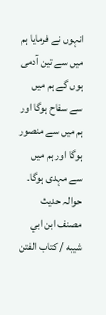انہوں نے فرمایا ہم میں سے تین آدمی ہوں گے ہم میں سے سفاح ہوگا اور ہم میں سے منصور ہوگا اور ہم میں سے مہدی ہوگا۔
حوالہ حدیث مصنف ابن ابي شيبه / كتاب الفتن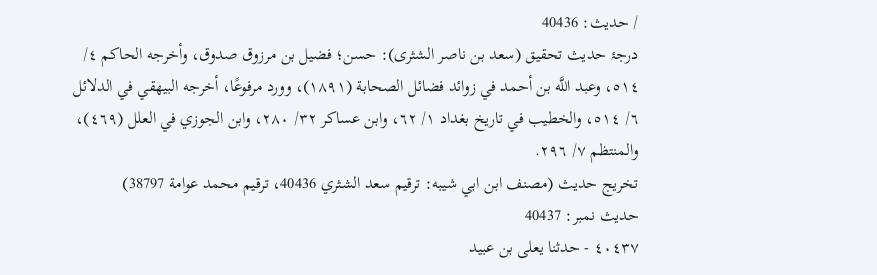/ حدیث: 40436
درجۂ حدیث تحقیق (سعد بن ناصر الشثری): حسن؛ فضيل بن مرزوق صدوق، وأخرجه الحاكم ٤/ ٥١٤، وعبد اللَّه بن أحمد في زوائد فضائل الصحابة (١٨٩١)، وورد مرفوعًا، أخرجه البيهقي في الدلائل ٦/ ٥١٤، والخطيب في تاريخ بغداد ١/ ٦٢، وابن عساكر ٣٢/ ٢٨٠، وابن الجوزي في العلل (٤٦٩)، والمنتظم ٧/ ٢٩٦.
تخریج حدیث (مصنف ابن ابي شيبه: ترقيم سعد الشثري 40436، ترقيم محمد عوامة 38797)
حدیث نمبر: 40437
٤٠٤٣٧ - حدثنا يعلى بن عبيد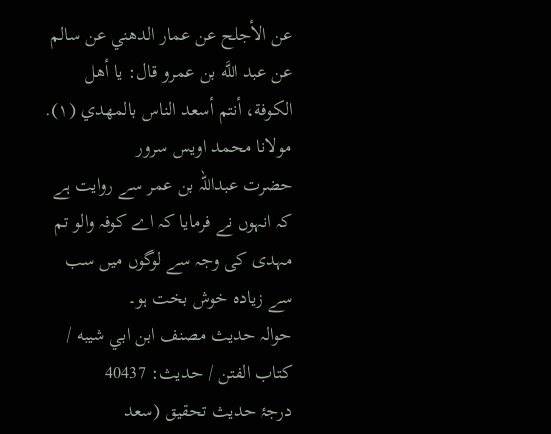عن الأجلح عن عمار الدهني عن سالم عن عبد اللَّه بن عمرو قال: يا أهل الكوفة، أنتم أسعد الناس بالمهدي (١).
مولانا محمد اویس سرور
حضرت عبداللہ بن عمر سے روایت ہے کہ انہوں نے فرمایا کہ اے کوفہ والو تم مہدی کی وجہ سے لوگوں میں سب سے زیادہ خوش بخت ہو۔
حوالہ حدیث مصنف ابن ابي شيبه / كتاب الفتن / حدیث: 40437
درجۂ حدیث تحقیق (سعد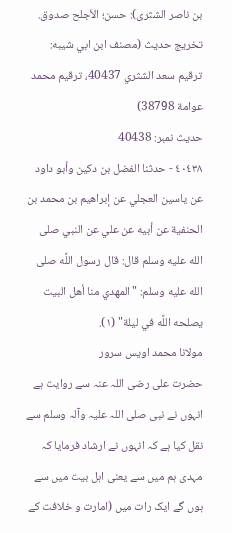بن ناصر الشثری): حسن؛ الأجلح صدوق.
تخریج حدیث (مصنف ابن ابي شيبه: ترقيم سعد الشثري 40437، ترقيم محمد عوامة 38798)
حدیث نمبر: 40438
٤٠٤٣٨ - حدثنا الفضل بن دكين وأبو داود عن ياسين العجلي عن إبراهيم بن محمد بن الحنفية عن أبيه عن علي عن النبي صلى الله عليه وسلم قال: قال رسول اللَّه صلى الله عليه وسلم: "المهدي منا أهل البيت يصلحه اللَّه في ليلة" (١).
مولانا محمد اویس سرور
حضرت علی رضی اللہ عنہ سے روایت ہے انہوں نے نبی صلی اللہ علیہ وآلہ وسلم سے نقل کیا ہے کہ انہوں نے ارشاد فرمایا کہ مہدی ہم میں سے یعنی اہل بیت میں سے ہوں گے ایک رات میں (امارت و خلافت کے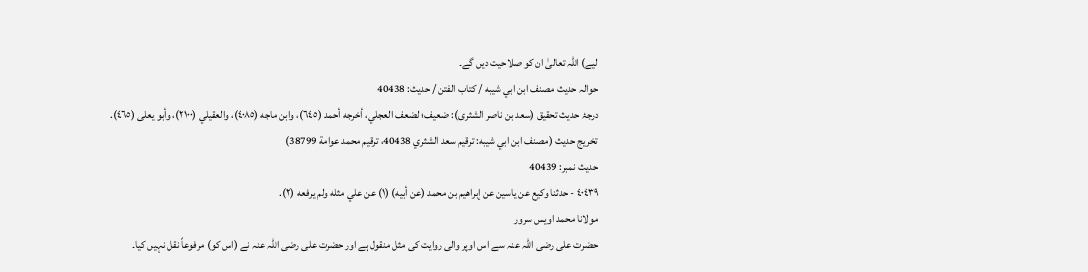لیے) اللہ تعالیٰ ان کو صلاحیت دیں گے۔
حوالہ حدیث مصنف ابن ابي شيبه / كتاب الفتن / حدیث: 40438
درجۂ حدیث تحقیق (سعد بن ناصر الشثری): ضعيف؛ لضعف العجلي، أخرجه أحمد (٦٤٥)، وابن ماجه (٤٠٨٥)، والعقيلي (٢١٠٠)، وأبو يعلى (٤٦٥).
تخریج حدیث (مصنف ابن ابي شيبه: ترقيم سعد الشثري 40438، ترقيم محمد عوامة 38799)
حدیث نمبر: 40439
٤٠٤٣٩ - حدثنا وكيع عن ياسين عن إبراهيم بن محمد (عن أبيه) (١) عن علي مثله ولم يرفعه (٢).
مولانا محمد اویس سرور
حضرت علی رضی اللہ عنہ سے اس اوپر والی روایت کی مثل منقول ہے اور حضرت علی رضی اللہ عنہ نے (اس کو) مرفوعاً نقل نہیں کیا۔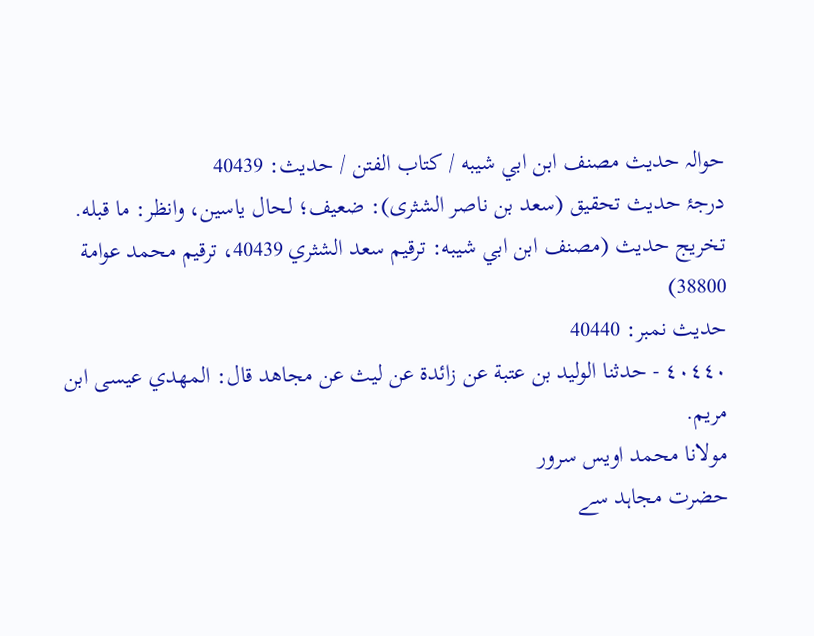حوالہ حدیث مصنف ابن ابي شيبه / كتاب الفتن / حدیث: 40439
درجۂ حدیث تحقیق (سعد بن ناصر الشثری): ضعيف؛ لحال ياسين، وانظر: ما قبله.
تخریج حدیث (مصنف ابن ابي شيبه: ترقيم سعد الشثري 40439، ترقيم محمد عوامة 38800)
حدیث نمبر: 40440
٤٠٤٤٠ - حدثنا الوليد بن عتبة عن زائدة عن ليث عن مجاهد قال: المهدي عيسى ابن مريم.
مولانا محمد اویس سرور
حضرت مجاہد سے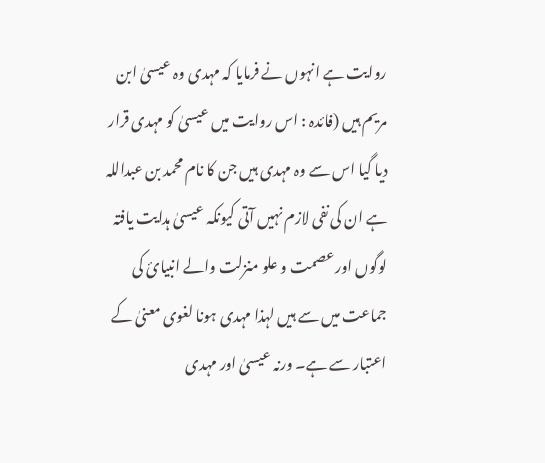روایت ہے انہوں نے فرمایا کہ مہدی وہ عیسیٰ ابن مریم ہیں (فائدہ : اس روایت میں عیسیٰ کو مہدی قرار دیا گیا اس سے وہ مہدی ہیں جن کا نام محمد بن عبداللہ ہے ان کی نفی لازم نہیں آتی کیونکہ عیسیٰ ہدایت یافتہ لوگوں اور عصمت و علو منزلت والے انبیائ کی جماعت میں سے ہیں لہذا مہدی ہونا لغوی معنیٰ کے اعتبار سے ہے۔ ورنہ عیسیٰ اور مہدی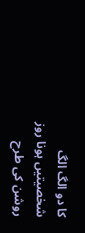کا دو الگ الگ شخصیتیں ہونا روز روشن کی طرح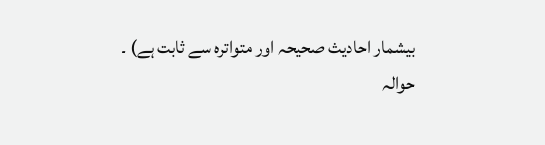بیشمار احادیث صحیحہ اور متواترہ سے ثابت ہے) ۔
حوالہ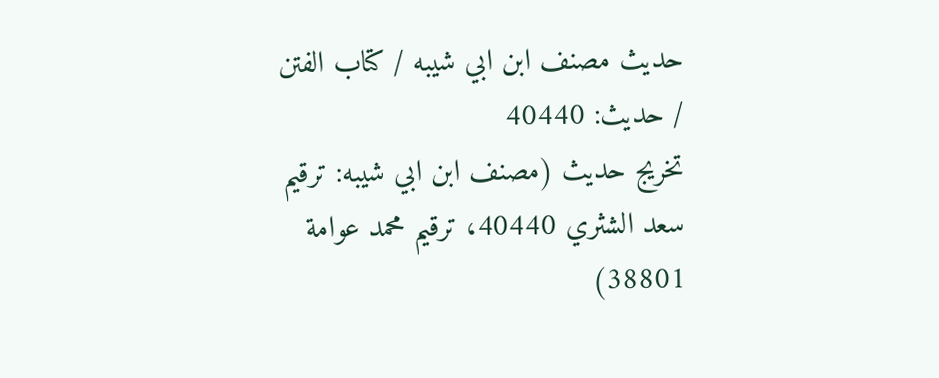حدیث مصنف ابن ابي شيبه / كتاب الفتن / حدیث: 40440
تخریج حدیث (مصنف ابن ابي شيبه: ترقيم سعد الشثري 40440، ترقيم محمد عوامة 38801)